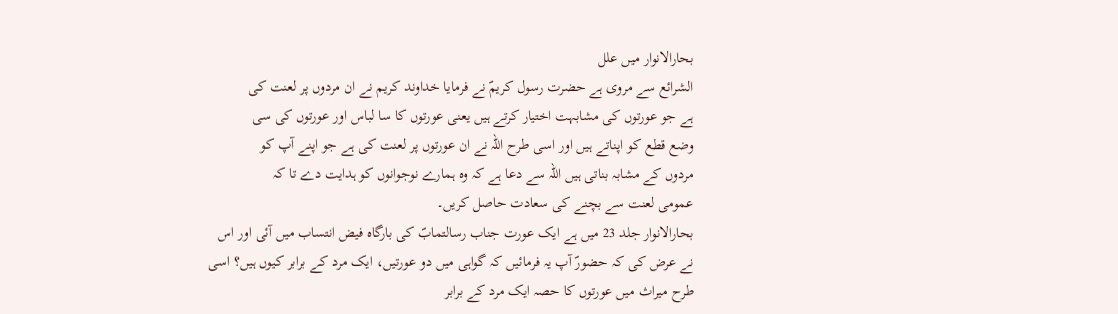بحارالانوار میں علل
الشرائع سے مروی ہے حضرت رسول کریمؐ نے فرمایا خداوند کریم نے ان مردوں پر لعنت کی
ہے جو عورتوں کی مشابہت اختیار کرتے ہیں یعنی عورتوں کا سا لباس اور عورتوں کی سی
وضع قطع کو اپناتے ہیں اور اسی طرح اللہ نے ان عورتوں پر لعنت کی ہے جو اپنے آپ کو
مردوں کے مشابہ بناتی ہیں اللہ سے دعا ہے کہ وہ ہمارے نوجوانوں کو ہدایت دے تا کہ
عمومی لعنت سے بچنے کی سعادت حاصل کریں۔
بحارالانوار جلد 23 میں ہے ایک عورت جناب رسالتمابؐ کی بارگاہ فیض انتساب میں آئی اور اس نے عرض کی کہ حضورؐ آپ یہ فرمائیں کہ گواہی میں دو عورتیں، ایک مرد کے برابر کیوں ہیں؟ اسی طرح میراث میں عورتوں کا حصہ ایک مرد کے برابر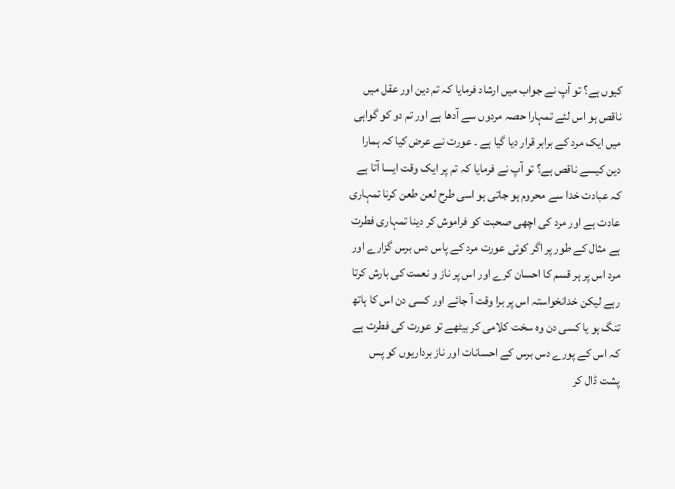کیوں ہے؟ تو آپ نے جواب میں ارشاد فرمایا کہ تم دین اور عقل میں ناقص ہو اس لئے تمہارا حصہ مردوں سے آدھا ہے اور تم دو کو گواہی میں ایک مرد کے برابر قرار دیا گیا ہے ۔ عورت نے عرض کیا کہ ہمارا دین کیسے ناقص ہے؟ تو آپ نے فرمایا کہ تم پر ایک وقت ایسا آتا ہے کہ عبادت خدا سے محروم ہو جاتی ہو اسی طرح لعن طعن کرنا تمہاری عادت ہے اور مرد کی اچھی صحبت کو فراموش کر دینا تمہاری فطرت ہے مثال کے طور پر اگر کوئی عورت مرد کے پاس دس برس گزارے اور مرد اس پر ہر قسم کا احسان کرے اور اس پر ناز و نعمت کی بارش کرتا رہے لیکن خدانخواستہ اس پر برا وقت آ جائے اور کسی دن اس کا ہاتھ تنگ ہو یا کسی دن وہ سخت کلامی کر بیٹھے تو عورت کی فطرت ہے کہ اس کے پورے دس برس کے احسانات اور ناز برداریوں کو پس پشت ڈال کر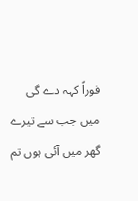فوراً کہہ دے گی میں جب سے تیرے گھر میں آئی ہوں تم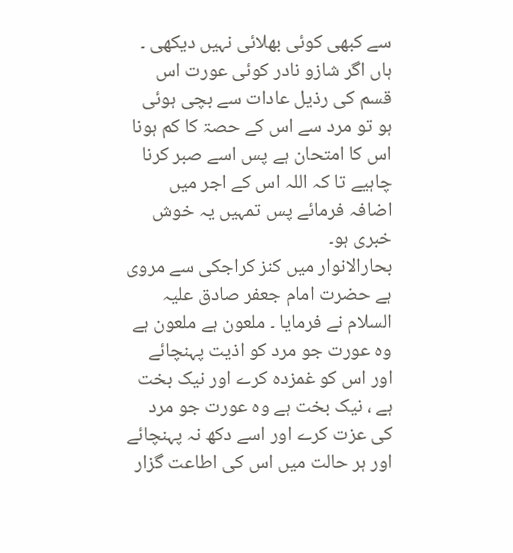سے کبھی کوئی بھلائی نہیں دیکھی ۔ ہاں اگر شازو نادر کوئی عورت اس قسم کی رذیل عادات سے بچی ہوئی ہو تو مرد سے اس کے حصۃ کا کم ہونا اس کا امتحان ہے پس اسے صبر کرنا چاہیے تا کہ اللہ اس کے اجر میں اضافہ فرمائے پس تمہیں یہ خوش خبری ہو۔
بحارالانوار میں کنز کراجکی سے مروی ہے حضرت امام جعفر صادق علیہ السلام نے فرمایا ۔ ملعون ہے ملعون ہے وہ عورت جو مرد کو اذیت پہنچائے اور اس کو غمزدہ کرے اور نیک بخت ہے ، نیک بخت ہے وہ عورت جو مرد کی عزت کرے اور اسے دکھ نہ پہنچائے اور ہر حالت میں اس کی اطاعت گزار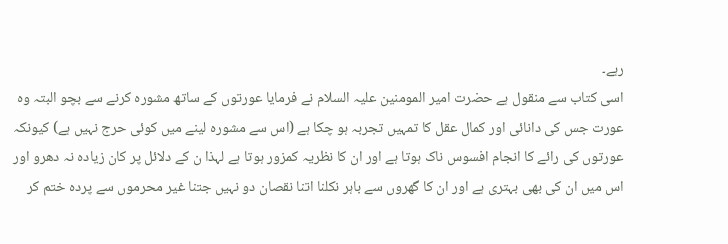رہے۔
اسی کتاب سے منقول ہے حضرت امیر المومنین علیہ السلام نے فرمایا عورتوں کے ساتھ مشورہ کرنے سے بچو البتہ وہ عورت جس کی دانائی اور کمال عقل کا تمہیں تجربہ ہو چکا ہے (اس سے مشورہ لینے میں کوئی حرج نہیں ہے) کیونکہ عورتوں کی رائے کا انجام افسوس ناک ہوتا ہے اور ان کا نظریہ کمزور ہوتا ہے لہذا ن کے دلائل پر کان زیادہ نہ دھرو اور اس میں ان کی بھی بہتری ہے اور ان کا گھروں سے باہر نکلنا اتنا نقصان دو نہیں جتنا غیر محرموں سے پردہ ختم کر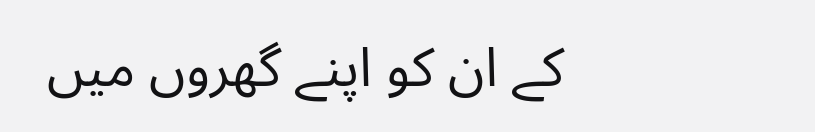کے ان کو اپنے گھروں میں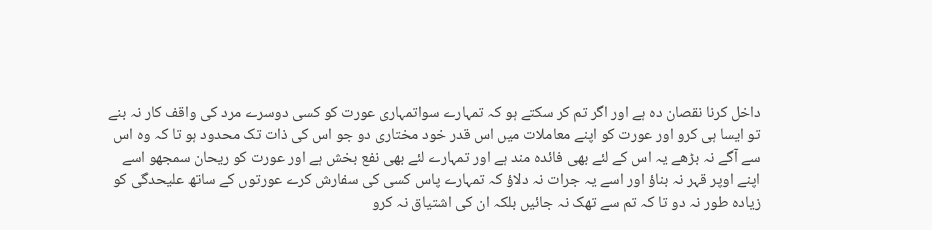داخل کرنا نقصان دہ ہے اور اگر تم کر سکتے ہو کہ تمہارے سواتمہاری عورت کو کسی دوسرے مرد کی واقف کار نہ بنے تو ایسا ہی کرو اور عورت کو اپنے معاملات میں اس قدر خود مختاری دو جو اس کی ذات تک محدود ہو تا کہ وہ اس سے آگے نہ بڑھے یہ اس کے لئے بھی فائدہ مند ہے اور تمہارے لئے بھی نفع بخش ہے اور عورت کو ریحان سمجھو اسے اپنے اوپر قہر نہ بناؤ اور اسے یہ جرات نہ دلاؤ کہ تمہارے پاس کسی کی سفارش کرے عورتوں کے ساتھ علیحدگی کو زیادہ طور نہ دو تا کہ تم سے تھک نہ جائیں بلکہ ان کی اشتیاق نہ کرو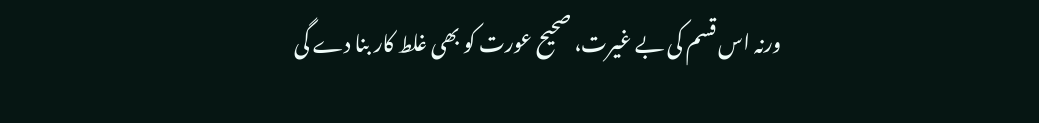ورنہ اس قسم کی بے غیرت، صحیح عورت کو بھی غلط کار بنا دے گی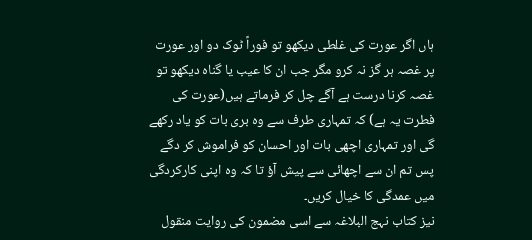ہاں اگر عورت کی غلطی دیکھو تو فوراً ٹوک دو اور عورت پر غصہ ہر گز نہ کرو مگر جب ان کا عیب یا گناہ دیکھو تو غصہ کرنا درست ہے آگے چل کر فرماتے ہیں(عورت کی فطرت یہ ہے) کہ تمہاری طرف سے وہ بری بات کو یاد رکھے گی اور تمہاری اچھی بات اور احسان کو فراموش کر دگے پس تم ان سے اچھائی سے پیش آؤ تا کہ وہ اپنی کارکردگی میں عمدگی کا خیال کریں۔
نیز کتاب نہج البلاغہ سے اسی مضمون کی روایت منقول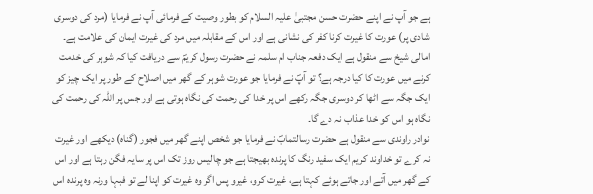ہے جو آپ نے اپنے حضرت حسن مجتبیٰ علیہ السلام کو بطور وصیت کے فرمائی آپ نے فرمایا (مرد کی دوسری شادی پر) عورت کا غیرت کرنا کفر کی نشانی ہے اور اس کے مقابلہ میں مرد کی غیرت ایمان کی علامت ہے۔
امالی شیخ سے منقول ہے ایک دفعہ جناب ام سلمہ نے حضرت رسول کریمؐ سے دریافت کیا کہ شوہر کی خدمت کرنے میں عورت کا کیا درجہ ہے؟ تو آپؐ نے فرمایا جو عورت شوہر کے گھر میں اصلاح کے طور پر ایک چیز کو ایک جگہ سے اٹھا کر دوسری جگہ رکھے اس پر خدا کی رحمت کی نگاہ ہوتی ہے اور جس پر اللہ کی رحمت کی نگاہ ہو اس کو خدا عذاب نہ دے گا۔
نوادر راوندی سے منقول ہے حضرت رسالتمابؐ نے فرمایا جو شخص اپنے گھر میں فجور (گناہ) دیکھے اور غیرت نہ کرے تو خداوند کریم ایک سفید رنگ کا پرندہ بھیجتا ہے جو چالیس روز تک اس پر سایہ فگن رہتا ہے اور اس کے گھر میں آتے اور جاتے ہوئے کہتا ہے، غیرت کرو، غیرو پس اگر وہ غیرت کو اپنا لے تو فبہا ورنہ وہ پرندہ اس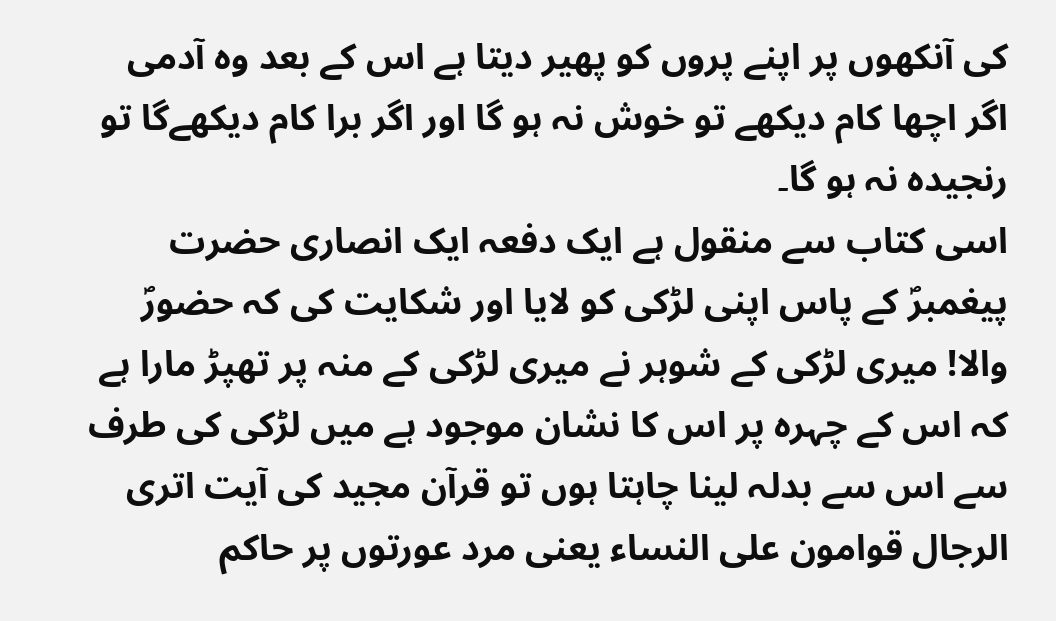کی آنکھوں پر اپنے پروں کو پھیر دیتا ہے اس کے بعد وہ آدمی اگر اچھا کام دیکھے تو خوش نہ ہو گا اور اگر برا کام دیکھےگا تو رنجیدہ نہ ہو گا۔
اسی کتاب سے منقول ہے ایک دفعہ ایک انصاری حضرت پیغمبرؐ کے پاس اپنی لڑکی کو لایا اور شکایت کی کہ حضورؐ والا! میری لڑکی کے شوہر نے میری لڑکی کے منہ پر تھپڑ مارا ہے کہ اس کے چہرہ پر اس کا نشان موجود ہے میں لڑکی کی طرف سے اس سے بدلہ لینا چاہتا ہوں تو قرآن مجید کی آیت اتری الرجال قوامون علی النساء یعنی مرد عورتوں پر حاکم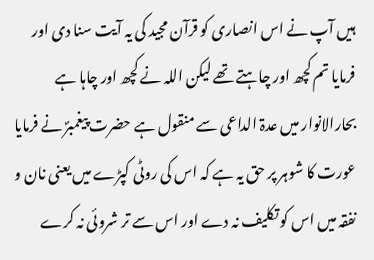ہیں آپ نے اس انصاری کو قرآن مجید کی یہ آیت سنا دی اور فرمایا تم کچھ اور چاہتے تھے لیکن اللہ نے کچھ اور چاہا ہے
بحارالانوار میں عدۃ الداعی سے منقول ہے حضرت پیغمبرؐ نے فرمایا عورت کا شوہر پر حق یہ ہے کہ اس کی روٹی کپڑے میں یعنی نان و نفقہ میں اس کو تکلیف نہ دے اور اس سے تر شروئی نہ کرے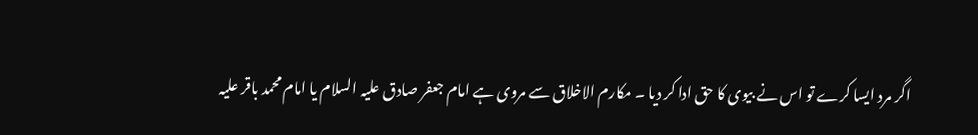اگر مرد ایسا کرے تو اس نے بیوی کا حق ادا کر دیا ۔ مکارم الاخلاق سے مروی ہے امام جعفر صادق علیہ السلام یا امام محمد باقر علیہ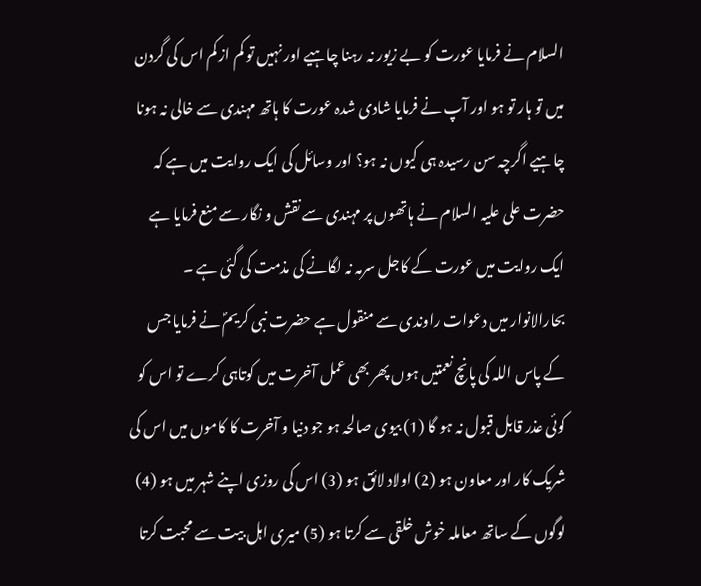السلام نے فرمایا عورت کو بے زیور نہ رہنا چاہیے اور نہیں تو کم از کم اس کی گردن میں تو ہار تو ہو اور آپ نے فرمایا شادی شدہ عورت کا ہاتھ مہندی سے خالی نہ ہونا چاہیے اگرچہ سن رسیدہ ہی کیوں نہ ہو؟ اور وسائل کی ایک روایت میں ہے کہ حضرت علی علیہ السلام نے ہاتھوں پر مہندی سے نقش و نگار سے منع فرمایا ہے ایک روایت میں عورت کے کاجل سرمہ نہ لگانے کی مذمت کی گئی ہے ۔
بحارالانوار میں دعوات راوندی سے منقول ہے حضرت نبی کریمؐ نے فرمایا جس کے پاس اللہ کی پانچ نعمتیں ہوں پھر بھی عمل آخرت میں کوتاہی کرے تو اس کو کوئی عذر قابل قبول نہ ہو گا (1) بیوی صالحہ ہو جو دنیا و آخرت کا کاموں میں اس کی شریک کار اور معاون ہو (2) اولاد لائق ہو (3) اس کی روزی اپنے شہر میں ہو (4) لوگوں کے ساتھ معاملہ خوش خلقی سے کرتا ہو (5) میری اہل بیت سے محبت کرتا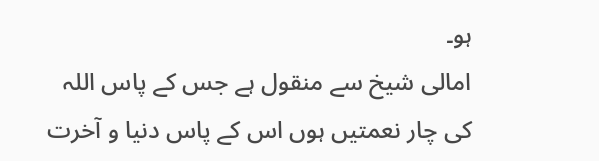ہو۔
امالی شیخ سے منقول ہے جس کے پاس اللہ کی چار نعمتیں ہوں اس کے پاس دنیا و آخرت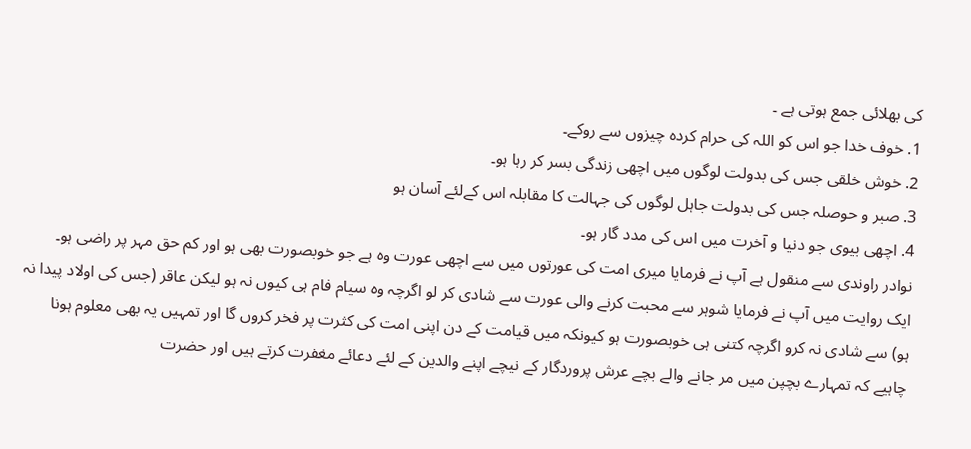کی بھلائی جمع ہوتی ہے ۔
1. خوف خدا جو اس کو اللہ کی حرام کردہ چیزوں سے روکے۔
2. خوش خلقی جس کی بدولت لوگوں میں اچھی زندگی بسر کر رہا ہو۔
3. صبر و حوصلہ جس کی بدولت جاہل لوگوں کی جہالت کا مقابلہ اس کےلئے آسان ہو
4. اچھی بیوی جو دنیا و آخرت میں اس کی مدد گار ہو۔
نوادر راوندی سے منقول ہے آپ نے فرمایا میری امت کی عورتوں میں سے اچھی عورت وہ ہے جو خوبصورت بھی ہو اور کم حق مہر پر راضی ہو۔
ایک روایت میں آپ نے فرمایا شوہر سے محبت کرنے والی عورت سے شادی کر لو اگرچہ وہ سیام فام ہی کیوں نہ ہو لیکن عاقر (جس کی اولاد پیدا نہ ہو) سے شادی نہ کرو اگرچہ کتنی ہی خوبصورت ہو کیونکہ میں قیامت کے دن اپنی امت کی کثرت پر فخر کروں گا اور تمہیں یہ بھی معلوم ہونا چاہیے کہ تمہارے بچپن میں مر جانے والے بچے عرش پروردگار کے نیچے اپنے والدین کے لئے دعائے مغفرت کرتے ہیں اور حضرت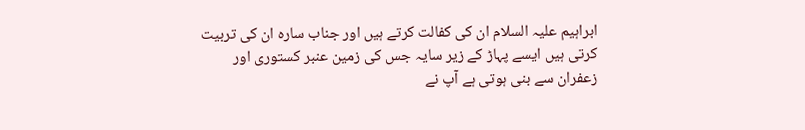ابراہیم علیہ السلام ان کی کفالت کرتے ہیں اور جناب سارہ ان کی تربیت کرتی ہیں ایسے پہاڑ کے زیر سایہ جس کی زمین عنبر کستوری اور زعفران سے بنی ہوتی ہے آپ نے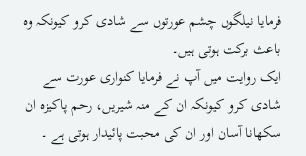فرمایا نیلگوں چشم عورتوں سے شادی کرو کیونکہ وہ باعث برکت ہوتی ہیں۔
ایک روایت میں آپ نے فرمایا کنواری عورت سے شادی کرو کیونکہ ان کے منہ شیریں، رحم پاکیزہ ان سکھانا آسان اور ان کی محبت پائیدار ہوتی ہے ۔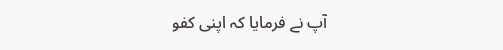آپ نے فرمایا کہ اپنی کفو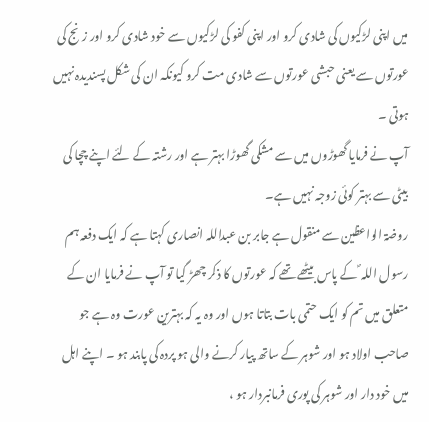میں اپنی لڑکیوں کی شادی کرو اور اپنی کفو کی لڑکیوں سے خود شادی کرو اور زنج کی عورتوں سے یعنی حبشی عورتوں سے شادی مت کرو کیونکہ ان کی شکل پسندیدہ نہیں ہوتی ۔
آپ نے فرمایا گھوڑوں میں سے مشکی گھوڑا بہتر ہے اور رشتہ کے لئے اپنے چچا کی بیٹی سے بہتر کوئی زوجہ نہیں ہے۔
روضۃ الواعظین سے منقول ہے جابر بن عبداللہ انصاری کہتا ہے کہ ایک دفعہ ہم رسول اللہ ؐ کے پاس بیٹھے تھے کہ عورتوں کا ذکر چھڑ گیا تو آپ نے فرمایا ان کے متعلق میں تم کو ایک حتمی بات بتاتا ہوں اور وہ یہ کہ بہترین عورت وہ ہے جو صاحب اولاد ہو اور شوہر کے ساتھ پیار کرنے والی ہو پردہ کی پابند ہو ۔ اپنے اہل میں خود دار اور شوہر کی پوری فرمانبردار ہو ،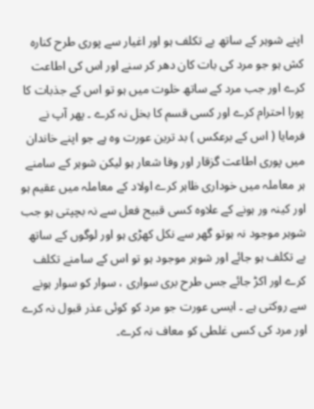اپنے شوہر کے ساتھ بے تکلف ہو اور اغیار سے پوری طرح کنارہ کش ہو جو مرد کی بات کان دھر کر سنے اور اس کی اطاعت کرے اور جب مرد کے ساتھ خلوت میں ہو تو اس کے جذبات کا پورا احترام کرے اور کسی قسم کا بخل نہ کرے ۔ پھر آپ نے فرمایا ( اس کے برعکس ) بد ترین عورت وہ ہے جو اپنے خاندان میں پوری اطاعت گزقار اور وفا شعار ہو لیکن شوہر کے سامنے ہر معاملہ میں خوداری ظاہر کرے اولاد کے معاملہ میں عقیم ہو اور کینہ ور ہونے کے علاوہ کسی قبیح فعل سے نہ بچپتی ہو جب شوہر موجود نہ ہوتو گھر سے نکل کھڑی ہو اور لوگوں کے ساتھ بے تکلف ہو جائے اور شوہر موجود ہو تو اس کے سامنے تکلف کرے اور اکڑ جائے جس طرح بری سواری ، سوار کو سوار ہونے سے روکتی ہے ۔ ایسی عورت جو مرد کو کوئی عذر قبول نہ کرے اور مرد کی کسی غلطی کو معاف نہ کرے۔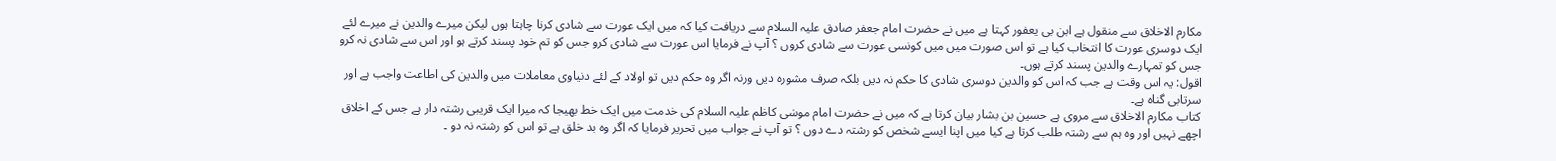مکارم الاخلاق سے منقول ہے ابن بی یعفور کہتا ہے میں نے حضرت امام جعفر صادق علیہ السلام سے دریافت کیا کہ میں ایک عورت سے شادی کرنا چاہتا ہوں لیکن میرے والدین نے میرے لئے ایک دوسری عورت کا انتخاب کیا ہے تو اس صورت میں میں کونسی عورت سے شادی کروں ؟ آپ نے فرمایا اس عورت سے شادی کرو جس کو تم خود پسند کرتے ہو اور اس سے شادی نہ کرو جس کو تمہارے والدین پسند کرتے ہوں۔
اقول: یہ اس وقت ہے جب کہ اس کو والدین دوسری شادی کا حکم نہ دیں بلکہ صرف مشورہ دیں ورنہ اگر وہ حکم دیں تو اولاد کے لئے دنیاوی معاملات میں والدین کی اطاعت واجب ہے اور سرتابی گناہ ہے۔
کتاب مکارم الاخلاق سے مروی ہے حسین بن بشار بیان کرتا ہے کہ میں نے حضرت امام موسٰی کاظم علیہ السلام کی خدمت میں ایک خط بھیجا کہ میرا ایک قریبی رشتہ دار ہے جس کے اخلاق اچھے نہیں اور وہ ہم سے رشتہ طلب کرتا ہے کیا میں اپنا ایسے شخص کو رشتہ دے دوں ؟ تو آپ نے جواب میں تحریر فرمایا کہ اگر وہ بد خلق ہے تو اس کو رشتہ نہ دو ۔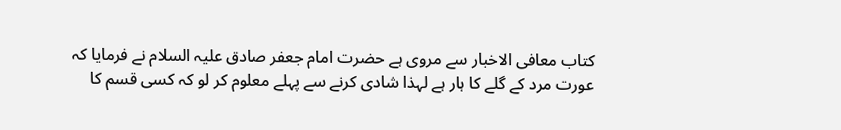کتاب معافی الاخبار سے مروی ہے حضرت امام جعفر صادق علیہ السلام نے فرمایا کہ عورت مرد کے گلے کا ہار ہے لہذا شادی کرنے سے پہلے معلوم کر لو کہ کسی قسم کا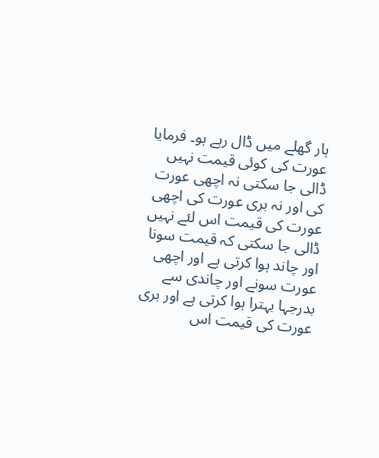ہار گھلے میں ڈال رہے ہو۔ فرمایا عورت کی کوئی قیمت نہیں ڈالی جا سکتی نہ اچھی عورت کی اور نہ بری عورت کی اچھی عورت کی قیمت اس لئے نہیں ڈالی جا سکتی کہ قیمت سونا اور چاند ہوا کرتی ہے اور اچھی عورت سونے اور چاندی سے بدرجہا بہترا ہوا کرتی ہے اور بری عورت کی قیمت اس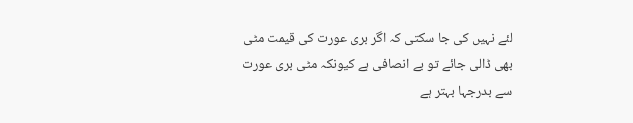لئے نہیں کی جا سکتی کہ اگر بری عورت کی قیمت مٹی بھی ڈالی جائے تو بے انصافی ہے کیونکہ مٹی بری عورت سے بدرجہا بہتر ہے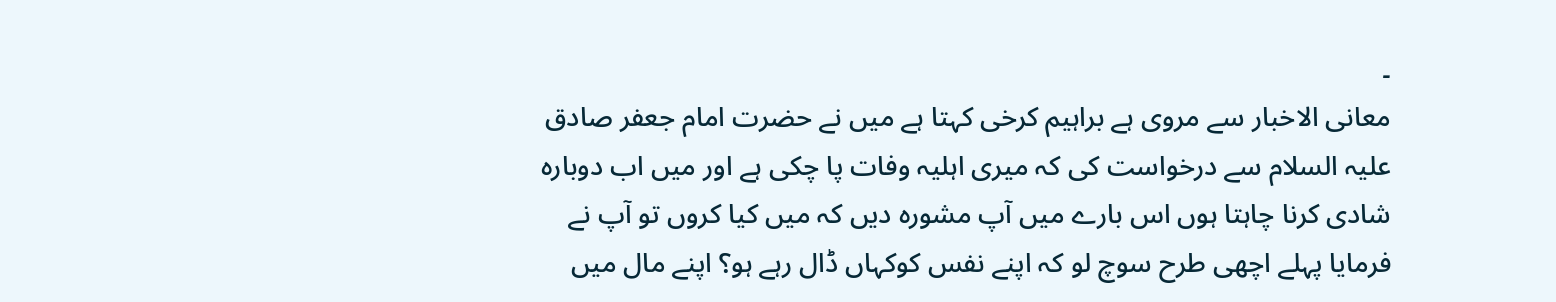۔
معانی الاخبار سے مروی ہے براہیم کرخی کہتا ہے میں نے حضرت امام جعفر صادق علیہ السلام سے درخواست کی کہ میری اہلیہ وفات پا چکی ہے اور میں اب دوبارہ شادی کرنا چاہتا ہوں اس بارے میں آپ مشورہ دیں کہ میں کیا کروں تو آپ نے فرمایا پہلے اچھی طرح سوچ لو کہ اپنے نفس کوکہاں ڈال رہے ہو؟ اپنے مال میں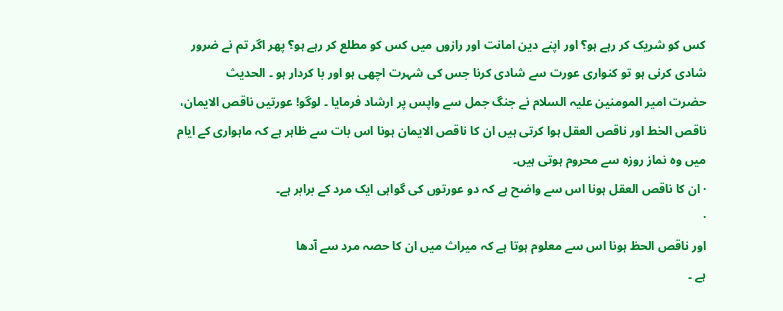کس کو شریک کر رہے ہو؟ اور اپنے دین امانت اور رازوں میں کس کو مطلع کر رہے ہو؟ پھر اگر تم نے ضرور شادی کرنی ہو تو کنواری عورت سے شادی کرنا جس کی شہرت اچھی ہو اور با کردار ہو ۔ الحدیث
حضرت امیر المومنین علیہ السلام نے جنگ جمل سے واپس پر ارشاد فرمایا ۔ لوگو! عورتیں ناقص الایمان، ناقص الخط اور ناقص العقل ہوا کرتی ہیں ان کا ناقص الایمان ہونا اس بات سے ظاہر ہے کہ ماہواری کے ایام میں وہ نماز روزہ سے محروم ہوتی ہیں۔
· ان کا ناقص العقل ہونا اس سے واضح ہے کہ دو عورتوں کی گواہی ایک مرد کے برابر ہے۔
·
اور ناقص الحظ ہونا اس سے معلوم ہوتا ہے کہ میراث میں ان کا حصہ مرد سے آدھا
ہے ۔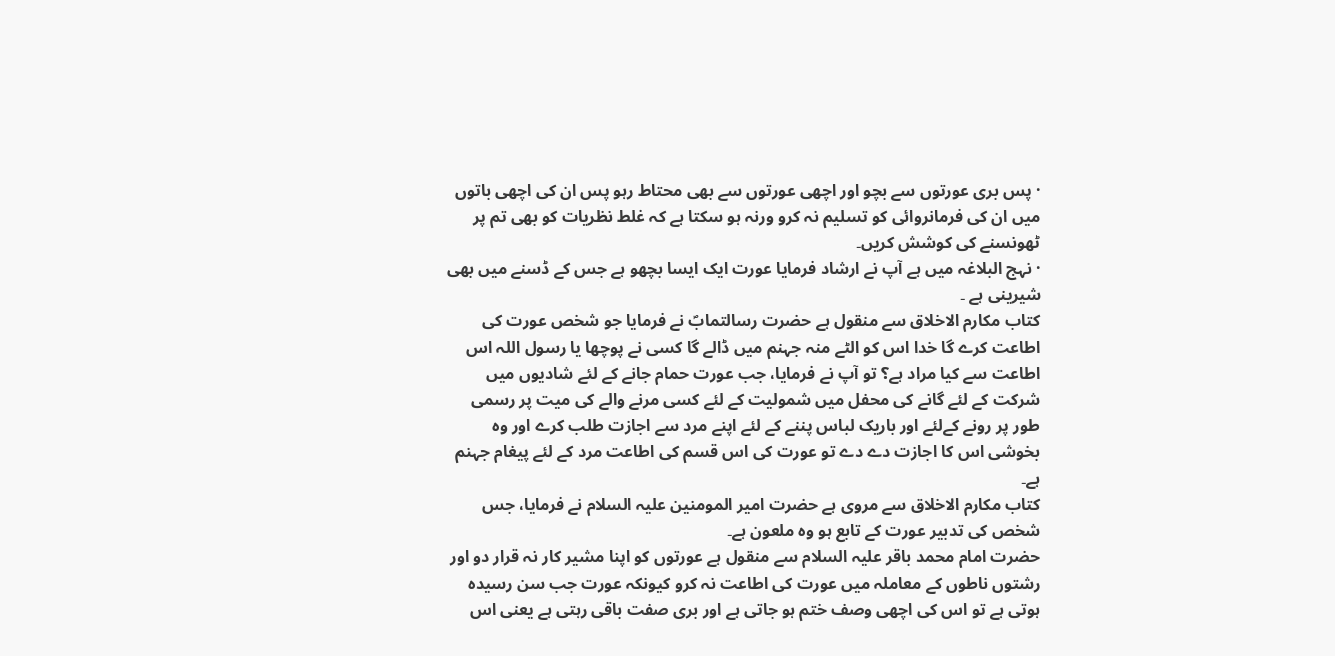· پس بری عورتوں سے بچو اور اچھی عورتوں سے بھی محتاط رہو پس ان کی اچھی باتوں میں ان کی فرمانروائی کو تسلیم نہ کرو ورنہ ہو سکتا ہے کہ غلط نظریات کو بھی تم پر ٹھونسنے کی کوشش کریں۔
· نہج البلاغہ میں ہے آپ نے ارشاد فرمایا عورت ایک ایسا بچھو ہے جس کے ڈسنے میں بھی شیرینی ہے ۔
کتاب مکارم الاخلاق سے منقول ہے حضرت رسالتمابؐ نے فرمایا جو شخص عورت کی اطاعت کرے گا خدا اس کو الٹے منہ جہنم میں ڈالے گا کسی نے پوچھا یا رسول اللہ اس اطاعت سے کیا مراد ہے؟ تو آپ نے فرمایا، جب عورت حمام جانے کے لئے شادیوں میں شرکت کے لئے گانے کی محفل میں شمولیت کے لئے کسی مرنے والے کی میت پر رسمی طور پر رونے کےلئے اور باریک لباس پننے کے لئے اپنے مرد سے اجازت طلب کرے اور وہ بخوشی اس کا اجازت دے دے تو عورت کی اس قسم کی اطاعت مرد کے لئے پیغام جہنم ہے۔
کتاب مکارم الاخلاق سے مروی ہے حضرت امیر المومنین علیہ السلام نے فرمایا، جس شخص کی تدبیر عورت کے تابع ہو وہ ملعون ہے۔
حضرت امام محمد باقر علیہ السلام سے منقول ہے عورتوں کو اپنا مشیر کار نہ قرار دو اور رشتوں ناطوں کے معاملہ میں عورت کی اطاعت نہ کرو کیونکہ عورت جب سن رسیدہ ہوتی ہے تو اس کی اچھی وصف ختم ہو جاتی ہے اور بری صفت باقی رہتی ہے یعنی اس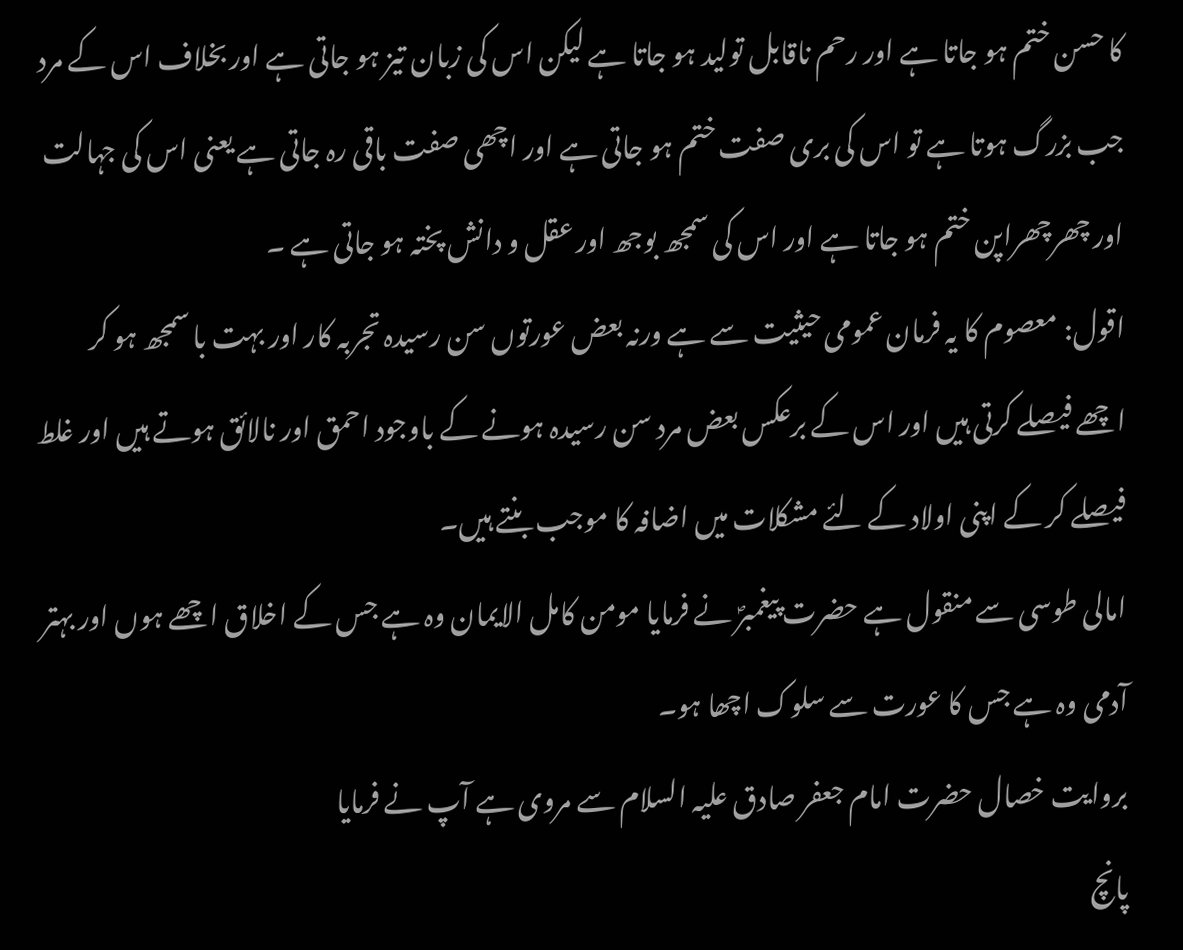کا حسن ختم ہو جاتا ہے اور رحم ناقابل تولید ہو جاتا ہے لیکن اس کی زبان تیز ہو جاتی ہے اور بخلاف اس کے مرد جب بزرگ ہوتا ہے تو اس کی بری صفت ختم ہو جاتی ہے اور اچھی صفت باقی رہ جاتی ہے یعنی اس کی جہالت اور چھرچھراپن ختم ہو جاتا ہے اور اس کی سمجھ بوجھ اور عقل و دانش پختہ ہو جاتی ہے ۔
اقول: معصوم کا یہ فرمان عمومی حیثیت سے ہے ورنہ بعض عورتوں سن رسیدہ تجربہ کار اور بہت با سمجھ ہو کر اچھے فیصلے کرتی ہیں اور اس کے برعکس بعض مرد سن رسیدہ ہونے کے باوجود احمق اور نالائق ہوتے ہیں اور غلط فیصلے کر کے اپنی اولاد کے لئے مشکلات میں اضافہ کا موجب بنتے ہیں۔
امالی طوسی سے منقول ہے حضرت پیغمبرؐ نے فرمایا مومن کامل الایمان وہ ہے جس کے اخلاق اچھے ہوں اور بہتر آدمی وہ ہے جس کا عورت سے سلوک اچھا ہو۔
بروایت خصال حضرت امام جعفر صادق علیہ السلام سے مروی ہے آپ نے فرمایا
پانچ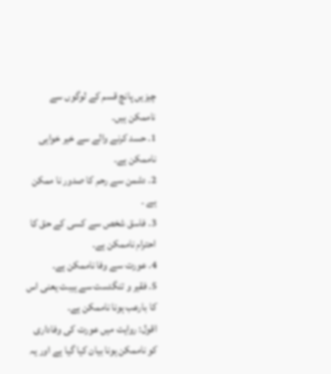چیزیں پانچ قسم کے لوگوں سے ناممکن ہیں۔
1. حسد کرنے والے سے خیر خواہی ناممکن ہے۔
2. دشمن سے رحم کا صدور نا ممکن ہے ۔
3. فاسق شخص سے کسی کے حق کا احترام ناممکن ہے۔
4. عورت سے وفا ناممکن ہے۔
5. فقیر و تنگدست سے ہیبت یعنی اس کا بارعب ہونا ناممکن ہے۔
اقول: روایت میں عورت کی وفاداری کو ناممکن ہونا بیان کیا گیا ہے اور یہ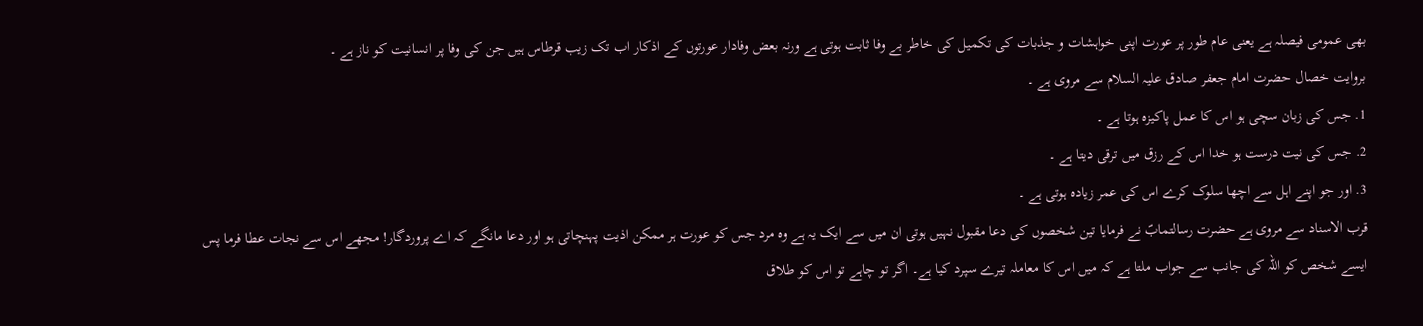بھی عمومی فیصلہ ہے یعنی عام طور پر عورت اپنی خواہشات و جذبات کی تکمیل کی خاطر بے وفا ثابت ہوتی ہے ورنہ بعض وفادار عورتوں کے اذکار اب تک زیب قرطاس ہیں جن کی وفا پر انسانیت کو ناز ہے ۔
بروایت خصال حضرت امام جعفر صادق علیہ السلام سے مروی ہے ۔
1. جس کی زبان سچی ہو اس کا عمل پاکیزہ ہوتا ہے ۔
2. جس کی نیت درست ہو خدا اس کے رزق میں ترقی دیتا ہے ۔
3. اور جو اپنے اہل سے اچھا سلوک کرے اس کی عمر زیادہ ہوتی ہے ۔
قرب الاسناد سے مروی ہے حضرت رسالتمابؐ نے فرمایا تین شخصوں کی دعا مقبول نہیں ہوتی ان میں سے ایک یہ ہے وہ مرد جس کو عورت ہر ممکن اذیت پہنچاتی ہو اور دعا مانگے کہ اے پروردگار! مجھے اس سے نجات عطا فرما پس ایسے شخص کو اللہ کی جانب سے جواب ملتا ہے کہ میں اس کا معاملہ تیرے سپرد کیا ہے۔ اگر تو چاہے تو اس کو طلاق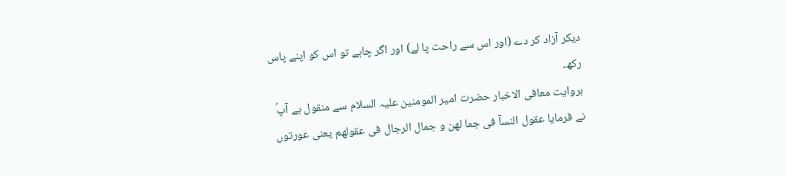دیکر آزاد کر دے (اور اس سے راحت پا لے) اور اگر چاہے تو اس کو اپنے پاس رکھ۔
بروایت معافی الاخبار حضرت امیر المومنین علیہ السلام سے منقول ہے آپؐ نے فرمایا عقول النسآ فی جما لھن و جمال الرجال فی عقولھم یعنی عورتوں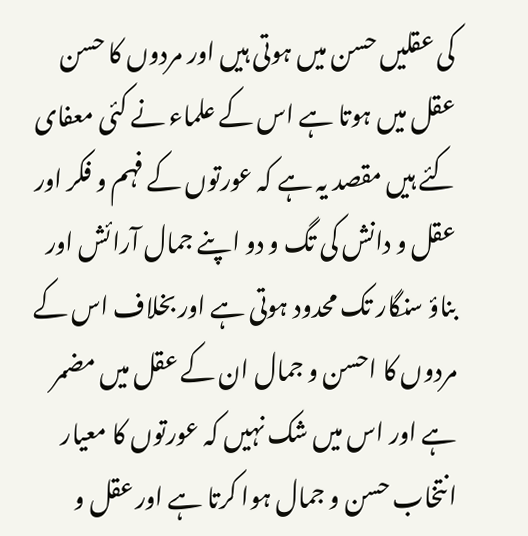کی عقلیں حسن میں ہوتی ہیں اور مردوں کا حسن عقل میں ہوتا ہے اس کے علماء نے کئی معفای کئے ہیں مقصد یہ ہے کہ عورتوں کے فہم و فکر اور عقل و دانش کی تگ و دو اپنے جمال آرائش اور بناؤ سنگار تک محدود ہوتی ہے اور بخلاف اس کے مردوں کا احسن و جمال ان کے عقل میں مضمر ہے اور اس میں شک نہیں کہ عورتوں کا معیار انتخاب حسن و جمال ہوا کرتا ہے اور عقل و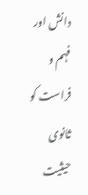دانش اور فہم و فراست کو ثانوی حیثیت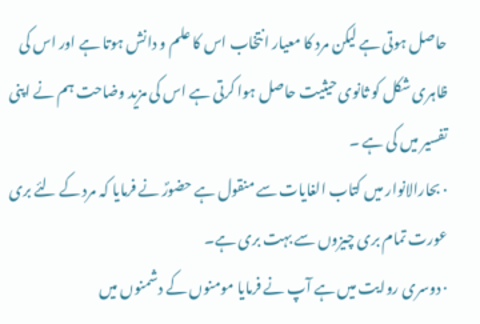حاصل ہوتی ہے لیکن مرد کا معیار انتخاب اس کا علم و دانش ہوتا ہے اور اس کی ظاہری شکل کو ثانوی حیثیت حاصل ہوا کرتی ہے اس کی مزید وضاحت ہم نے اپنی تفسیر میں کی ہے ۔
· بحارالانوار میں کتاب الغایات سے منقول ہے حضورؐ نے فرمایا کہ مرد کے لئے بری عورت تمام بری چیزوں سے بہت بری ہے۔
· دوسری روایت میں ہے آپ نے فرمایا مومنوں کے دشمنوں میں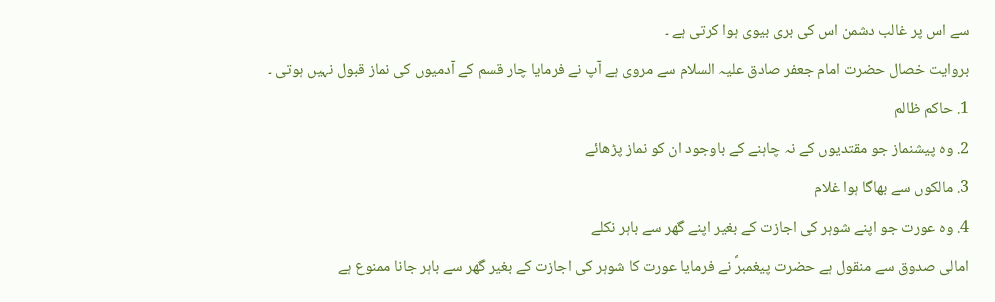سے اس پر غالب دشمن اس کی بری بیوی ہوا کرتی ہے ۔
بروایت خصال حضرت امام جعفر صادق علیہ السلام سے مروی ہے آپ نے فرمایا چار قسم کے آدمیوں کی نماز قبول نہیں ہوتی ۔
1. حاکم ظالم
2. وہ پیشنماز جو مقتدیوں کے نہ چاہنے کے باوجود ان کو نماز پڑھائے
3. مالکوں سے بھاگا ہوا غلام
4. وہ عورت جو اپنے شوہر کی اجازت کے بغیر اپنے گھر سے باہر نکلے
امالی صدوق سے منقول ہے حضرت پیغمبرؐ نے فرمایا عورت کا شوہر کی اجازت کے بغیر گھر سے باہر جانا ممنوع ہے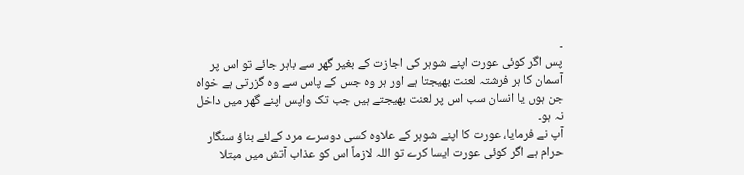۔
پس اگر کوئی عورت اپنے شوہر کی اجازت کے بغیر گھر سے باہر جائے تو اس پر آسمان کا ہر فرشتہ لعنت بھیجتا ہے اور ہر وہ جس کے پاس سے وہ گزرتی ہے خواہ جن ہوں یا انسان سب اس پر لعنت بھیجتے ہیں جب تک واپس اپنے گھر میں داخل نہ ہو۔
آپ نے فرمایا، عورت کا اپنے شوہر کے علاوہ کسی دوسرے مرد کےلئے بناؤ سنگار حرام ہے اگر کوئی عورت ایسا کرے تو اللہ لازماً اس کو عذاب آتش میں مبتلا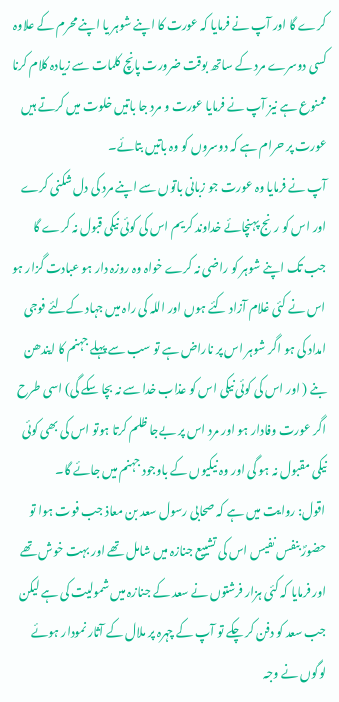کرے گا اور آپ نے فرمایا کہ عورت کا اپنے شوہر یا اپنے محرم کے علاوہ کسی دوسرے مرد کے ساتھ بوقت ضرورت پانچ کلمات سے زیادہ کلام کرنا ممنوع ہے نیز آپ نے فرمایا عورت و مرد جا باتیں خلوت میں کرتے ہیں عورت پر حرام ہے کہ دوسروں کو وہ باتیں بتائے۔
آپ نے فرمایا وہ عورت جو زبانی باتوں سے اپنے مرد کی دل شکنی کرے اور اس کو رنج پہنچائے خداوند کریم اس کی کوئی نیکی قبول نہ کرے گا جب تک اپنے شوہر کو راضی نہ کرے خواہ وہ روزہ دار ہو عبادت گزار ہو اس نے کئی غلام آزاد کئے ہوں اور اللہ کی راہ میں جہاد کےلئے فوجی امداد کی ہو اگر شوہر اس پر ناراض ہے تو سب سے پہلے جہنم کا ایندھن بنے ( اور اس کی کوئی نیکی اس کو عذاب خدا سے نہ بچا سکے گی) اسی طرح اگر عورت وفادار ہو اور مرد اس پر بےجا ظلم کرتا ہوتو اس کی بھی کوئی نیکی مقبول نہ ہو گی اور وہ نیکیوں کے باوجود جہنم میں جائے گا۔
اقول: روایت میں ہے کہ صحابی رسول سعد بن معاذ جب فوت ہوا تو حضورؐ بنفس نفیس اس کی تشییع جنازہ میں شامل تھے اور بہت خوش تھے اور فرمایا کہ کئی ہزار فرشتوں نے سعد کے جنازہ میں شمولیت کی ہے لیکن جب سعد کو دفن کر چکے تو آپ کے چہرہ پر ملال کے آثار نمودار ہوئے لوگوں نے وجہ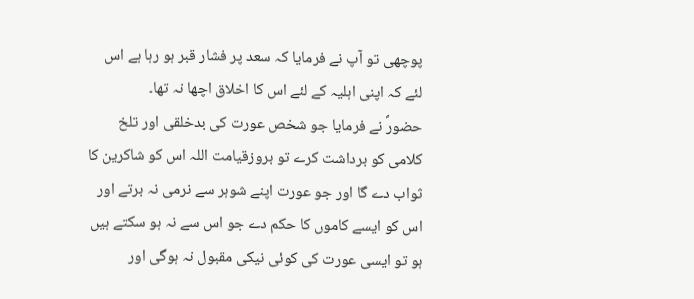پوچھی تو آپ نے فرمایا کہ سعد پر فشار قبر ہو رہا ہے اس لئے کہ اپنی اہلیہ کے لئے اس کا اخلاق اچھا نہ تھا۔
حضورؐ نے فرمایا جو شخص عورت کی بدخلقی اور تلخ کلامی کو برداشت کرے تو بروزقیامت اللہ اس کو شاکرین کا ثواب دے گا اور جو عورت اپنے شوہر سے نرمی نہ برتے اور اس کو ایسے کاموں کا حکم دے جو اس سے نہ ہو سکتے ہیں ہو تو ایسی عورت کی کوئی نیکی مقبول نہ ہوگی اور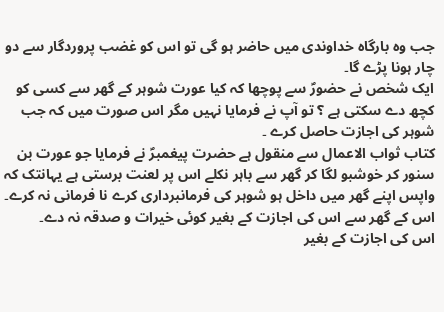جب وہ بارگاہ خداوندی میں حاضر ہو گی تو اس کو غضب پروردگار سے دو چار ہونا پڑے گا۔
ایک شخص نے حضورؐ سے پوچھا کہ کیا عورت شوہر کے گھر سے کسی کو کچھ دے سکتی ہے ؟ تو آپ نے فرمایا نہیں مگر اس صورت میں کہ جب شوہر کی اجازت حاصل کرے ۔
کتاب ثواب الاعمال سے منقول ہے حضرت پیغمبرؐ نے فرمایا جو عورت بن سنور کر خوشبو لگا کر گھر سے باہر نکلے اس پر لعنت برستی ہے یہانتک کہ واپس اپنے گھر میں داخل ہو شوہر کی فرمانبرداری کرے نا فرمانی نہ کرے۔
اس کے گھر سے اس کی اجازت کے بغیر کوئی خیرات و صدقہ نہ دے۔
اس کی اجازت کے بغیر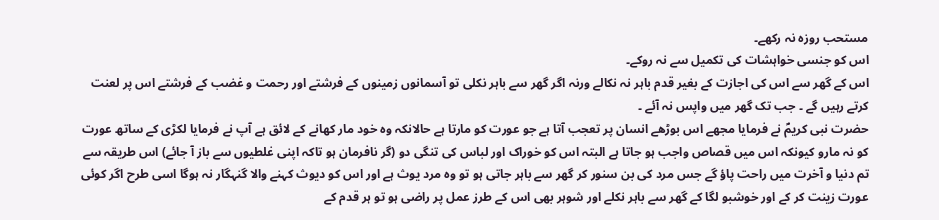مستحب روزہ نہ رکھے۔
اس کو جنسی خواہشات کی تکمیل سے نہ روکے۔
اس کے گھر سے اس کی اجازت کے بغیر قدم باہر نہ نکالے ورنہ اگر گھر سے باہر نکلی تو آسمانوں زمینوں کے فرشتے اور رحمت و غضب کے فرشتے اس پر لعنت کرتے رہیں گے ۔ جب تک گھر میں واپس نہ آئے ۔
حضرت نبی کریمؐ نے فرمایا مجھے اس بوڑھے انسان پر تعجب آتا ہے جو عورت کو مارتا ہے حالانکہ وہ خود مار کھانے کے لائق ہے آپ نے فرمایا لکڑی کے ساتھ عورت کو نہ مارو کیونکہ اس میں قصاص واجب ہو جاتا ہے البتہ اس کو خوراک اور لباس کی تنگی دو (گر نافرمان ہو تاکہ اپنی غلطیوں سے باز آ جائے) اس طریقہ سے تم دنیا و آخرت میں راحت پاؤ گے جس مرد کی بن سنور کر گھر سے باہر جاتی ہو تو وہ مرد یوث ہے اور اس کو دیوث کہنے والا گنہگار نہ ہوگا اسی طرح اگر کوئی عورت زینت کر کے اور خوشبو لگا کے گھر سے باہر نکلے اور شوہر بھی اس کے طرز عمل پر راضی ہو تو ہر قدم کے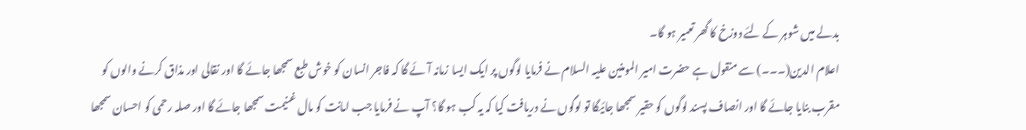بدلے میں شوہر کے لئے دوزخ کا گھر تعمیر ہو گا۔
اعلام الدین(۔۔۔) سے منقول ہے حضرت امیر المومنین علیہ السلام نے فرمایا لوگوں پر ایک ایسا زمانہ آئے گا کہ فاجر انسان کو خوش طبع سمجھا جائے گا اور نقالی اور مذاق کرنے والوں کو مقرب بنایا جائے گا اور انصاف پسند لوگوں کو حقیر سمجھا جائیگا تو لوگوں نے دریافت کیا کہ یہ کب ہو گا؟ آپ نے فرمایا جب امانت کو مال غنیمت سمجھا جائے گا اور صلہ رحمی کو احسان سمجھا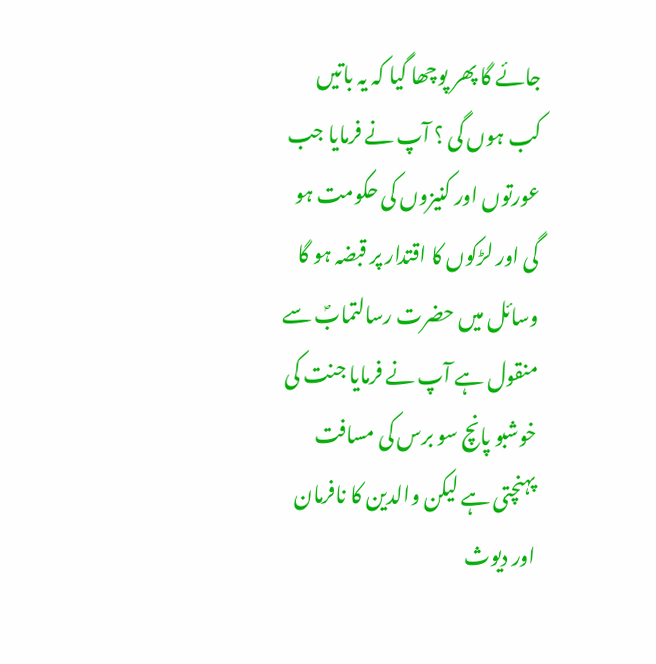جائے گا پھر پوچھا گیا کہ یہ باتیں کب ہوں گی ؟ آپ نے فرمایا جب عورتوں اور کنیزوں کی حکومت ہو گی اور لڑکوں کا اقتدار پر قبضہ ہو گا
وسائل میں حضرت رسالتمابؐ سے منقول ہے آپ نے فرمایا جنت کی خوشبو پانچ سو برس کی مسافت پہنچتی ہے لیکن والدین کا نافرمان اور دیوث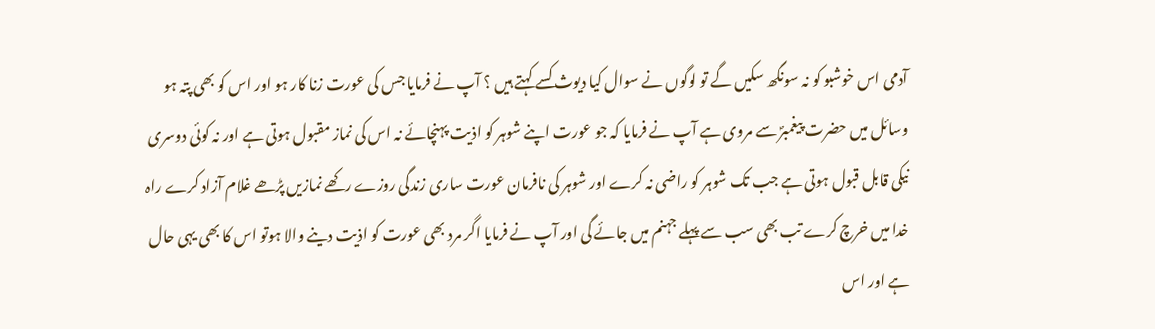آدمی اس خوشبو کو نہ سونگھ سکیں گے تو لوگوں نے سوال کیا دیوث کسے کہتے ہیں ؟ آپ نے فرمایا جس کی عورت زنا کار ہو اور اس کو بھی پتہ ہو وسائل میں حضرت پیغمبرؐ سے مروی ہے آپ نے فرمایا کہ جو عورت اپنے شوہر کو اذیت پہنچائے نہ اس کی نماز مقبول ہوتی ہے اور نہ کوئی دوسری نیکی قابل قبول ہوتی ہے جب تک شوہر کو راضی نہ کرے اور شوہر کی نافرمان عورت ساری زندگی روزے رکھے نمازیں پڑھے غلام آزاد کرے راہ خدا میں خرچ کرے تب بھی سب سے پہلے جہنم میں جائے گی اور آپ نے فرمایا اگر مرد بھی عورت کو اذیت دینے والا ہوتو اس کا بھی یہی حال ہے اور اس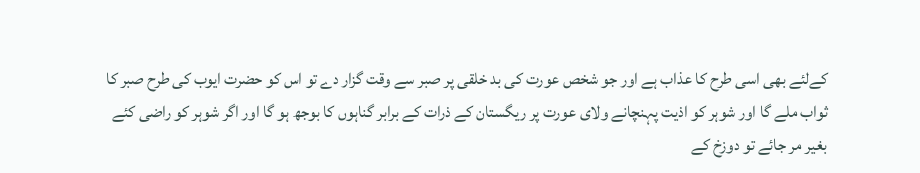کےلئے بھی اسی طرح کا عذاب ہے اور جو شخص عورت کی بد خلقی پر صبر سے وقت گزار دے تو اس کو حضرت ایوب کی طرح صبر کا ثواب ملے گا اور شوہر کو اذیت پہنچانے ولای عورت پر ریگستان کے ذرات کے برابر گناہوں کا بوجھ ہو گا اور اگر شوہر کو راضی کئے بغیر مر جائے تو دوزخ کے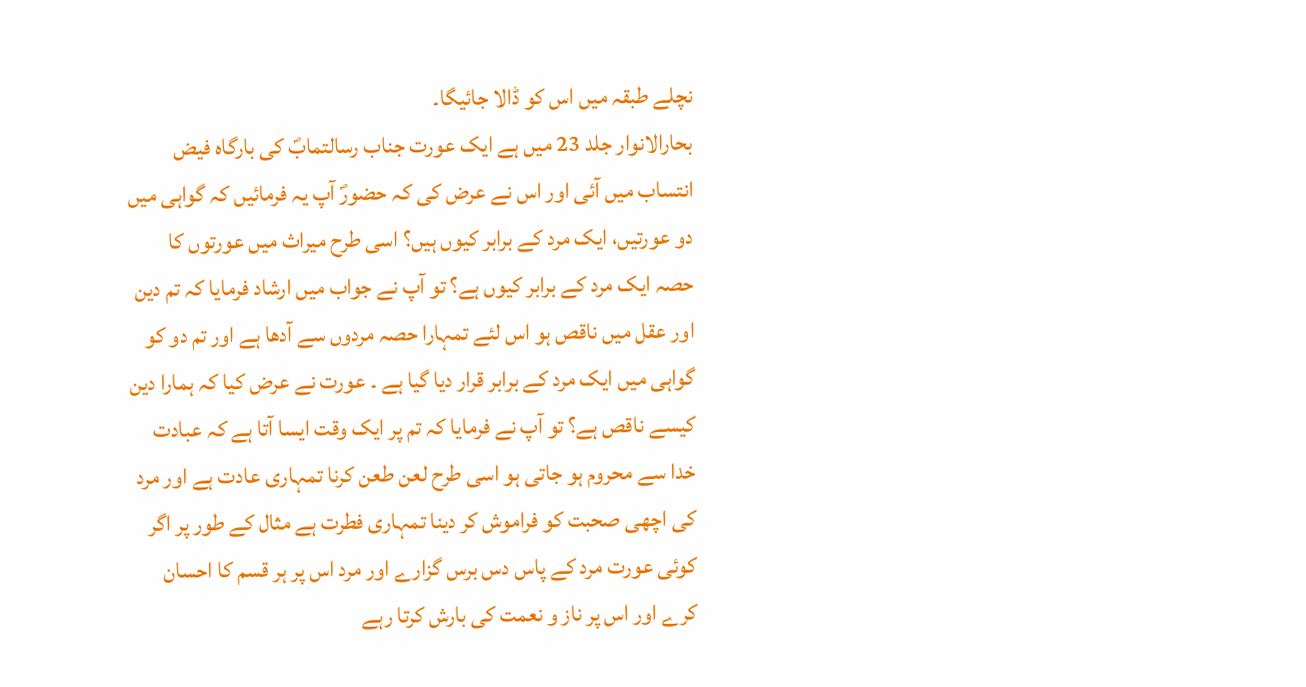نچلے طبقہ میں اس کو ڈالا جائیگا۔
بحارالانوار جلد 23 میں ہے ایک عورت جناب رسالتمابؐ کی بارگاہ فیض انتساب میں آئی اور اس نے عرض کی کہ حضورؐ آپ یہ فرمائیں کہ گواہی میں دو عورتیں، ایک مرد کے برابر کیوں ہیں؟ اسی طرح میراث میں عورتوں کا حصہ ایک مرد کے برابر کیوں ہے؟ تو آپ نے جواب میں ارشاد فرمایا کہ تم دین اور عقل میں ناقص ہو اس لئے تمہارا حصہ مردوں سے آدھا ہے اور تم دو کو گواہی میں ایک مرد کے برابر قرار دیا گیا ہے ۔ عورت نے عرض کیا کہ ہمارا دین کیسے ناقص ہے؟ تو آپ نے فرمایا کہ تم پر ایک وقت ایسا آتا ہے کہ عبادت خدا سے محروم ہو جاتی ہو اسی طرح لعن طعن کرنا تمہاری عادت ہے اور مرد کی اچھی صحبت کو فراموش کر دینا تمہاری فطرت ہے مثال کے طور پر اگر کوئی عورت مرد کے پاس دس برس گزارے اور مرد اس پر ہر قسم کا احسان کرے اور اس پر ناز و نعمت کی بارش کرتا رہے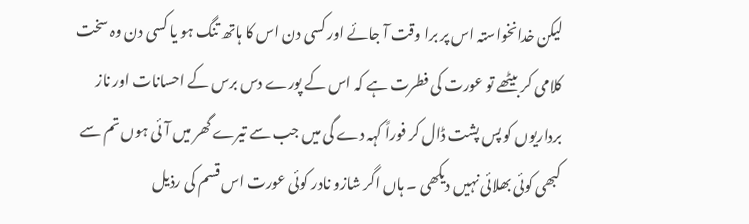لیکن خدانخواستہ اس پر برا وقت آ جائے اور کسی دن اس کا ہاتھ تنگ ہو یا کسی دن وہ سخت کلامی کر بیٹھے تو عورت کی فطرت ہے کہ اس کے پورے دس برس کے احسانات اور ناز برداریوں کو پس پشت ڈال کر فوراً کہہ دے گی میں جب سے تیرے گھر میں آئی ہوں تم سے کبھی کوئی بھلائی نہیں دیکھی ۔ ہاں اگر شازو نادر کوئی عورت اس قسم کی رذیل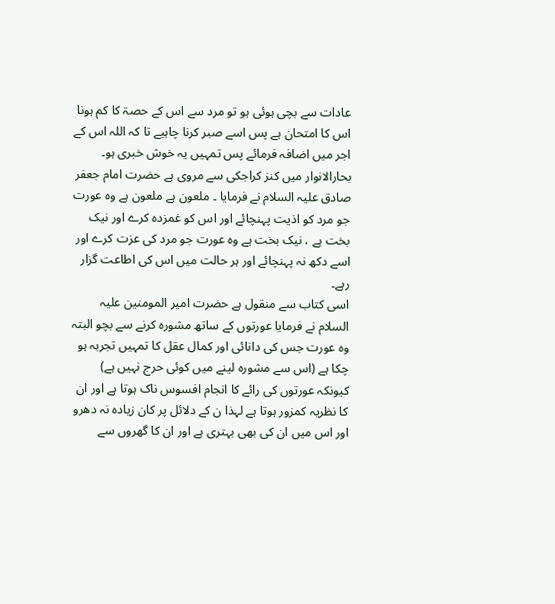عادات سے بچی ہوئی ہو تو مرد سے اس کے حصۃ کا کم ہونا اس کا امتحان ہے پس اسے صبر کرنا چاہیے تا کہ اللہ اس کے اجر میں اضافہ فرمائے پس تمہیں یہ خوش خبری ہو۔
بحارالانوار میں کنز کراجکی سے مروی ہے حضرت امام جعفر صادق علیہ السلام نے فرمایا ۔ ملعون ہے ملعون ہے وہ عورت جو مرد کو اذیت پہنچائے اور اس کو غمزدہ کرے اور نیک بخت ہے ، نیک بخت ہے وہ عورت جو مرد کی عزت کرے اور اسے دکھ نہ پہنچائے اور ہر حالت میں اس کی اطاعت گزار رہے۔
اسی کتاب سے منقول ہے حضرت امیر المومنین علیہ السلام نے فرمایا عورتوں کے ساتھ مشورہ کرنے سے بچو البتہ وہ عورت جس کی دانائی اور کمال عقل کا تمہیں تجربہ ہو چکا ہے (اس سے مشورہ لینے میں کوئی حرج نہیں ہے) کیونکہ عورتوں کی رائے کا انجام افسوس ناک ہوتا ہے اور ان کا نظریہ کمزور ہوتا ہے لہذا ن کے دلائل پر کان زیادہ نہ دھرو اور اس میں ان کی بھی بہتری ہے اور ان کا گھروں سے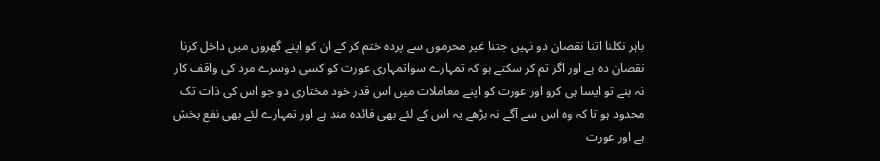باہر نکلنا اتنا نقصان دو نہیں جتنا غیر محرموں سے پردہ ختم کر کے ان کو اپنے گھروں میں داخل کرنا نقصان دہ ہے اور اگر تم کر سکتے ہو کہ تمہارے سواتمہاری عورت کو کسی دوسرے مرد کی واقف کار نہ بنے تو ایسا ہی کرو اور عورت کو اپنے معاملات میں اس قدر خود مختاری دو جو اس کی ذات تک محدود ہو تا کہ وہ اس سے آگے نہ بڑھے یہ اس کے لئے بھی فائدہ مند ہے اور تمہارے لئے بھی نفع بخش ہے اور عورت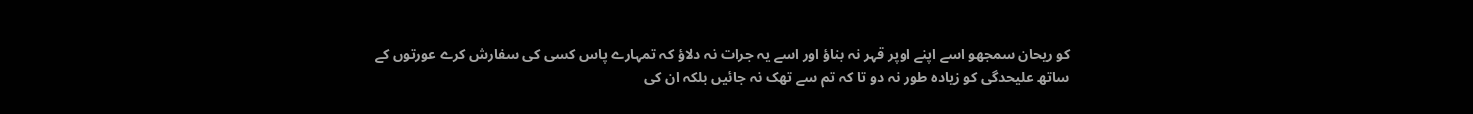کو ریحان سمجھو اسے اپنے اوپر قہر نہ بناؤ اور اسے یہ جرات نہ دلاؤ کہ تمہارے پاس کسی کی سفارش کرے عورتوں کے ساتھ علیحدگی کو زیادہ طور نہ دو تا کہ تم سے تھک نہ جائیں بلکہ ان کی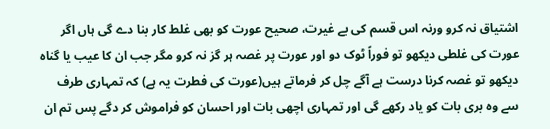اشتیاق نہ کرو ورنہ اس قسم کی بے غیرت، صحیح عورت کو بھی غلط کار بنا دے گی ہاں اگر عورت کی غلطی دیکھو تو فوراً ٹوک دو اور عورت پر غصہ ہر گز نہ کرو مگر جب ان کا عیب یا گناہ دیکھو تو غصہ کرنا درست ہے آگے چل کر فرماتے ہیں(عورت کی فطرت یہ ہے) کہ تمہاری طرف سے وہ بری بات کو یاد رکھے گی اور تمہاری اچھی بات اور احسان کو فراموش کر دگے پس تم ان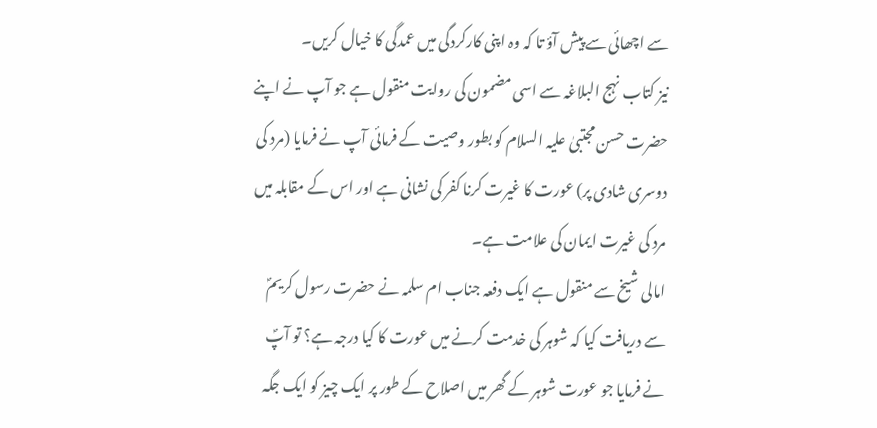سے اچھائی سے پیش آؤ تا کہ وہ اپنی کارکردگی میں عمدگی کا خیال کریں۔
نیز کتاب نہج البلاغہ سے اسی مضمون کی روایت منقول ہے جو آپ نے اپنے حضرت حسن مجتبیٰ علیہ السلام کو بطور وصیت کے فرمائی آپ نے فرمایا (مرد کی دوسری شادی پر) عورت کا غیرت کرنا کفر کی نشانی ہے اور اس کے مقابلہ میں مرد کی غیرت ایمان کی علامت ہے۔
امالی شیخ سے منقول ہے ایک دفعہ جناب ام سلمہ نے حضرت رسول کریمؐ سے دریافت کیا کہ شوہر کی خدمت کرنے میں عورت کا کیا درجہ ہے؟ تو آپؐ نے فرمایا جو عورت شوہر کے گھر میں اصلاح کے طور پر ایک چیز کو ایک جگہ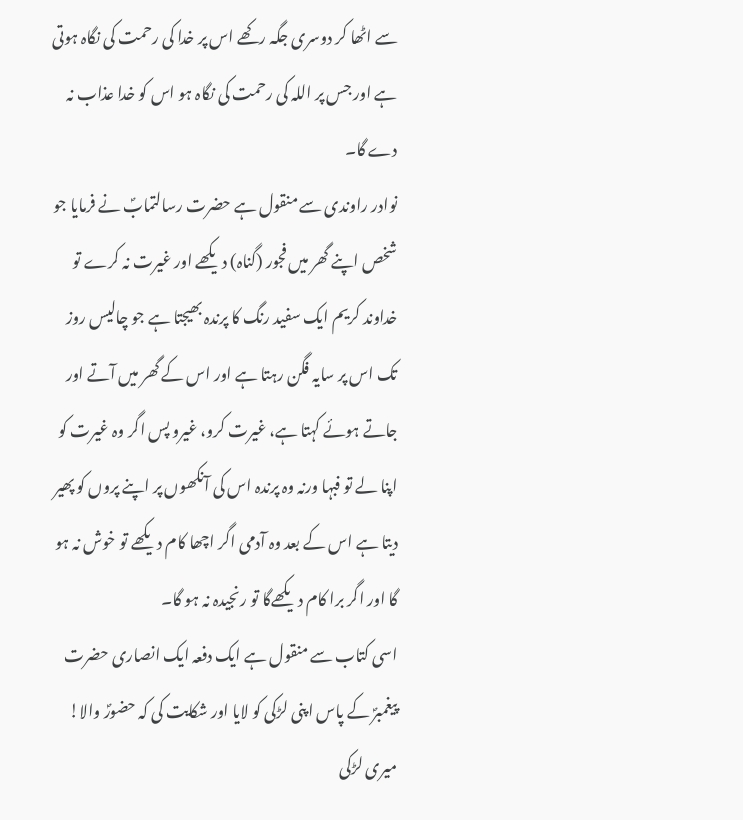سے اٹھا کر دوسری جگہ رکھے اس پر خدا کی رحمت کی نگاہ ہوتی ہے اور جس پر اللہ کی رحمت کی نگاہ ہو اس کو خدا عذاب نہ دے گا۔
نوادر راوندی سے منقول ہے حضرت رسالتمابؐ نے فرمایا جو شخص اپنے گھر میں فجور (گناہ) دیکھے اور غیرت نہ کرے تو خداوند کریم ایک سفید رنگ کا پرندہ بھیجتا ہے جو چالیس روز تک اس پر سایہ فگن رہتا ہے اور اس کے گھر میں آتے اور جاتے ہوئے کہتا ہے، غیرت کرو، غیرو پس اگر وہ غیرت کو اپنا لے تو فبہا ورنہ وہ پرندہ اس کی آنکھوں پر اپنے پروں کو پھیر دیتا ہے اس کے بعد وہ آدمی اگر اچھا کام دیکھے تو خوش نہ ہو گا اور اگر برا کام دیکھےگا تو رنجیدہ نہ ہو گا۔
اسی کتاب سے منقول ہے ایک دفعہ ایک انصاری حضرت پیغمبرؐ کے پاس اپنی لڑکی کو لایا اور شکایت کی کہ حضورؐ والا! میری لڑکی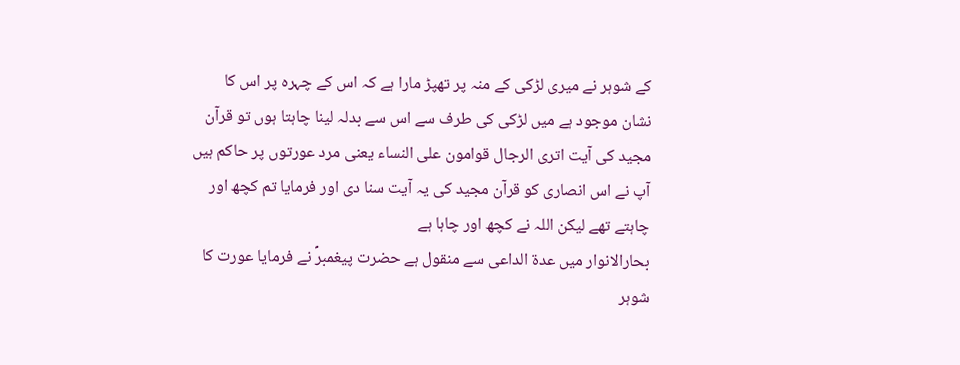کے شوہر نے میری لڑکی کے منہ پر تھپڑ مارا ہے کہ اس کے چہرہ پر اس کا نشان موجود ہے میں لڑکی کی طرف سے اس سے بدلہ لینا چاہتا ہوں تو قرآن مجید کی آیت اتری الرجال قوامون علی النساء یعنی مرد عورتوں پر حاکم ہیں آپ نے اس انصاری کو قرآن مجید کی یہ آیت سنا دی اور فرمایا تم کچھ اور چاہتے تھے لیکن اللہ نے کچھ اور چاہا ہے
بحارالانوار میں عدۃ الداعی سے منقول ہے حضرت پیغمبرؐ نے فرمایا عورت کا شوہر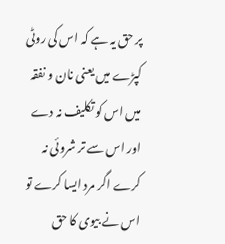پر حق یہ ہے کہ اس کی روٹی کپڑے میں یعنی نان و نفقہ میں اس کو تکلیف نہ دے اور اس سے تر شروئی نہ کرے اگر مرد ایسا کرے تو اس نے بیوی کا حق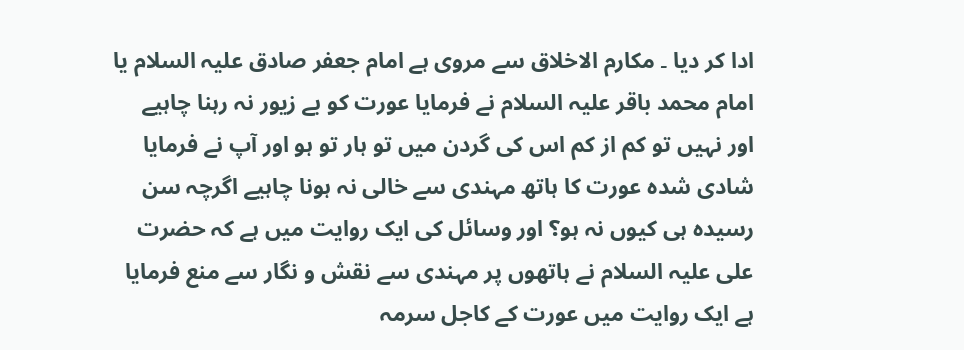ادا کر دیا ۔ مکارم الاخلاق سے مروی ہے امام جعفر صادق علیہ السلام یا امام محمد باقر علیہ السلام نے فرمایا عورت کو بے زیور نہ رہنا چاہیے اور نہیں تو کم از کم اس کی گردن میں تو ہار تو ہو اور آپ نے فرمایا شادی شدہ عورت کا ہاتھ مہندی سے خالی نہ ہونا چاہیے اگرچہ سن رسیدہ ہی کیوں نہ ہو؟ اور وسائل کی ایک روایت میں ہے کہ حضرت علی علیہ السلام نے ہاتھوں پر مہندی سے نقش و نگار سے منع فرمایا ہے ایک روایت میں عورت کے کاجل سرمہ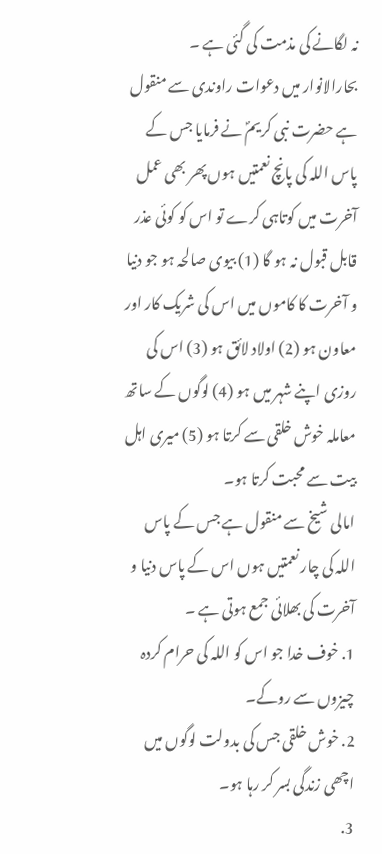نہ لگانے کی مذمت کی گئی ہے ۔
بحارالانوار میں دعوات راوندی سے منقول ہے حضرت نبی کریمؐ نے فرمایا جس کے پاس اللہ کی پانچ نعمتیں ہوں پھر بھی عمل آخرت میں کوتاہی کرے تو اس کو کوئی عذر قابل قبول نہ ہو گا (1) بیوی صالحہ ہو جو دنیا و آخرت کا کاموں میں اس کی شریک کار اور معاون ہو (2) اولاد لائق ہو (3) اس کی روزی اپنے شہر میں ہو (4) لوگوں کے ساتھ معاملہ خوش خلقی سے کرتا ہو (5) میری اہل بیت سے محبت کرتا ہو۔
امالی شیخ سے منقول ہے جس کے پاس اللہ کی چار نعمتیں ہوں اس کے پاس دنیا و آخرت کی بھلائی جمع ہوتی ہے ۔
1. خوف خدا جو اس کو اللہ کی حرام کردہ چیزوں سے روکے۔
2. خوش خلقی جس کی بدولت لوگوں میں اچھی زندگی بسر کر رہا ہو۔
3.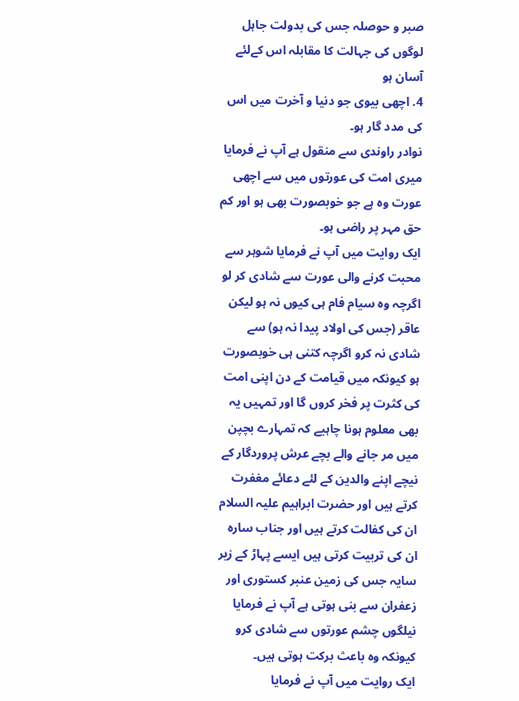صبر و حوصلہ جس کی بدولت جاہل لوگوں کی جہالت کا مقابلہ اس کےلئے آسان ہو
4. اچھی بیوی جو دنیا و آخرت میں اس کی مدد گار ہو۔
نوادر راوندی سے منقول ہے آپ نے فرمایا میری امت کی عورتوں میں سے اچھی عورت وہ ہے جو خوبصورت بھی ہو اور کم حق مہر پر راضی ہو۔
ایک روایت میں آپ نے فرمایا شوہر سے محبت کرنے والی عورت سے شادی کر لو اگرچہ وہ سیام فام ہی کیوں نہ ہو لیکن عاقر (جس کی اولاد پیدا نہ ہو) سے شادی نہ کرو اگرچہ کتنی ہی خوبصورت ہو کیونکہ میں قیامت کے دن اپنی امت کی کثرت پر فخر کروں گا اور تمہیں یہ بھی معلوم ہونا چاہیے کہ تمہارے بچپن میں مر جانے والے بچے عرش پروردگار کے نیچے اپنے والدین کے لئے دعائے مغفرت کرتے ہیں اور حضرت ابراہیم علیہ السلام ان کی کفالت کرتے ہیں اور جناب سارہ ان کی تربیت کرتی ہیں ایسے پہاڑ کے زیر سایہ جس کی زمین عنبر کستوری اور زعفران سے بنی ہوتی ہے آپ نے فرمایا نیلگوں چشم عورتوں سے شادی کرو کیونکہ وہ باعث برکت ہوتی ہیں۔
ایک روایت میں آپ نے فرمایا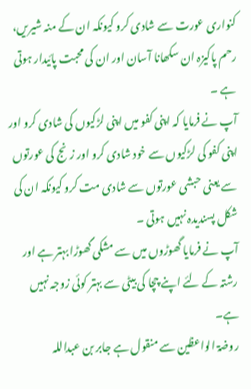کنواری عورت سے شادی کرو کیونکہ ان کے منہ شیریں، رحم پاکیزہ ان سکھانا آسان اور ان کی محبت پائیدار ہوتی ہے ۔
آپ نے فرمایا کہ اپنی کفو میں اپنی لڑکیوں کی شادی کرو اور اپنی کفو کی لڑکیوں سے خود شادی کرو اور زنج کی عورتوں سے یعنی حبشی عورتوں سے شادی مت کرو کیونکہ ان کی شکل پسندیدہ نہیں ہوتی ۔
آپ نے فرمایا گھوڑوں میں سے مشکی گھوڑا بہتر ہے اور رشتہ کے لئے اپنے چچا کی بیٹی سے بہتر کوئی زوجہ نہیں ہے۔
روضۃ الواعظین سے منقول ہے جابر بن عبداللہ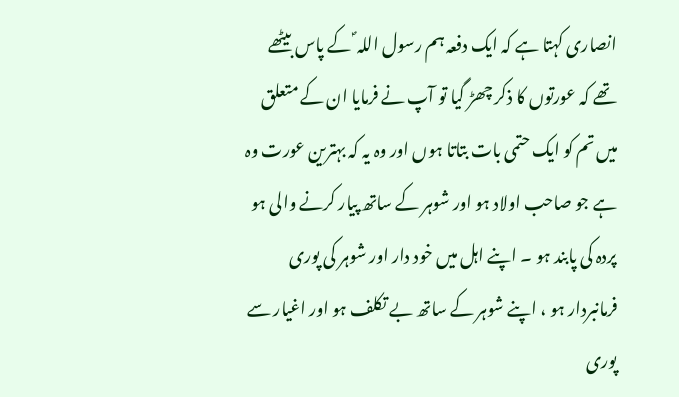انصاری کہتا ہے کہ ایک دفعہ ہم رسول اللہ ؐ کے پاس بیٹھے تھے کہ عورتوں کا ذکر چھڑ گیا تو آپ نے فرمایا ان کے متعلق میں تم کو ایک حتمی بات بتاتا ہوں اور وہ یہ کہ بہترین عورت وہ ہے جو صاحب اولاد ہو اور شوہر کے ساتھ پیار کرنے والی ہو پردہ کی پابند ہو ۔ اپنے اہل میں خود دار اور شوہر کی پوری فرمانبردار ہو ، اپنے شوہر کے ساتھ بے تکلف ہو اور اغیار سے پوری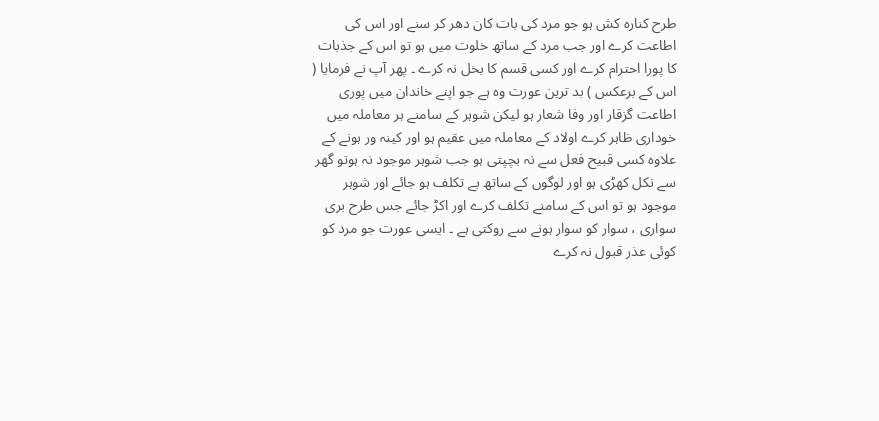طرح کنارہ کش ہو جو مرد کی بات کان دھر کر سنے اور اس کی اطاعت کرے اور جب مرد کے ساتھ خلوت میں ہو تو اس کے جذبات کا پورا احترام کرے اور کسی قسم کا بخل نہ کرے ۔ پھر آپ نے فرمایا ( اس کے برعکس ) بد ترین عورت وہ ہے جو اپنے خاندان میں پوری اطاعت گزقار اور وفا شعار ہو لیکن شوہر کے سامنے ہر معاملہ میں خوداری ظاہر کرے اولاد کے معاملہ میں عقیم ہو اور کینہ ور ہونے کے علاوہ کسی قبیح فعل سے نہ بچپتی ہو جب شوہر موجود نہ ہوتو گھر سے نکل کھڑی ہو اور لوگوں کے ساتھ بے تکلف ہو جائے اور شوہر موجود ہو تو اس کے سامنے تکلف کرے اور اکڑ جائے جس طرح بری سواری ، سوار کو سوار ہونے سے روکتی ہے ۔ ایسی عورت جو مرد کو کوئی عذر قبول نہ کرے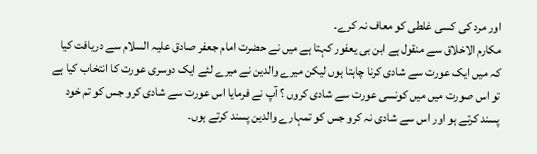اور مرد کی کسی غلطی کو معاف نہ کرے۔
مکارم الاخلاق سے منقول ہے ابن بی یعفور کہتا ہے میں نے حضرت امام جعفر صادق علیہ السلام سے دریافت کیا کہ میں ایک عورت سے شادی کرنا چاہتا ہوں لیکن میرے والدین نے میرے لئے ایک دوسری عورت کا انتخاب کیا ہے تو اس صورت میں میں کونسی عورت سے شادی کروں ؟ آپ نے فرمایا اس عورت سے شادی کرو جس کو تم خود پسند کرتے ہو اور اس سے شادی نہ کرو جس کو تمہارے والدین پسند کرتے ہوں۔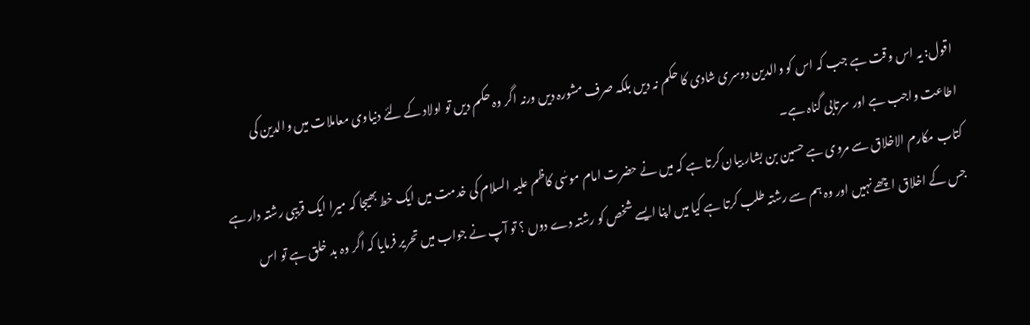اقول: یہ اس وقت ہے جب کہ اس کو والدین دوسری شادی کا حکم نہ دیں بلکہ صرف مشورہ دیں ورنہ اگر وہ حکم دیں تو اولاد کے لئے دنیاوی معاملات میں والدین کی اطاعت واجب ہے اور سرتابی گناہ ہے۔
کتاب مکارم الاخلاق سے مروی ہے حسین بن بشار بیان کرتا ہے کہ میں نے حضرت امام موسٰی کاظم علیہ السلام کی خدمت میں ایک خط بھیجا کہ میرا ایک قریبی رشتہ دار ہے جس کے اخلاق اچھے نہیں اور وہ ہم سے رشتہ طلب کرتا ہے کیا میں اپنا ایسے شخص کو رشتہ دے دوں ؟ تو آپ نے جواب میں تحریر فرمایا کہ اگر وہ بد خلق ہے تو اس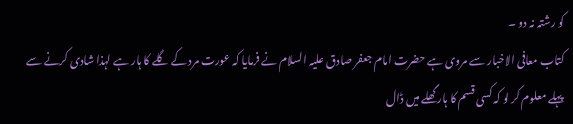کو رشتہ نہ دو ۔
کتاب معافی الاخبار سے مروی ہے حضرت امام جعفر صادق علیہ السلام نے فرمایا کہ عورت مرد کے گلے کا ہار ہے لہذا شادی کرنے سے پہلے معلوم کر لو کہ کسی قسم کا ہار گھلے میں ڈال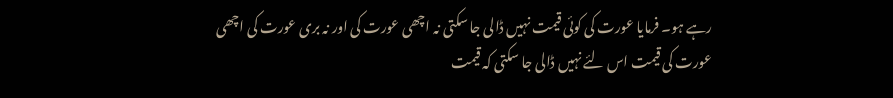رہے ہو۔ فرمایا عورت کی کوئی قیمت نہیں ڈالی جا سکتی نہ اچھی عورت کی اور نہ بری عورت کی اچھی عورت کی قیمت اس لئے نہیں ڈالی جا سکتی کہ قیمت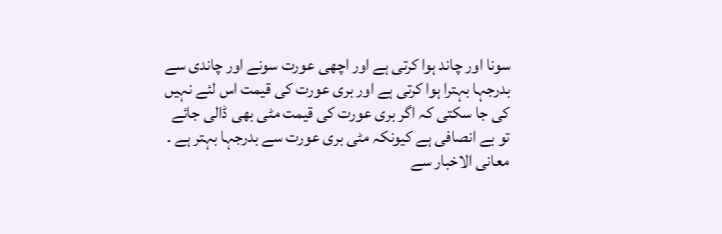سونا اور چاند ہوا کرتی ہے اور اچھی عورت سونے اور چاندی سے بدرجہا بہترا ہوا کرتی ہے اور بری عورت کی قیمت اس لئے نہیں کی جا سکتی کہ اگر بری عورت کی قیمت مٹی بھی ڈالی جائے تو بے انصافی ہے کیونکہ مٹی بری عورت سے بدرجہا بہتر ہے ۔
معانی الاخبار سے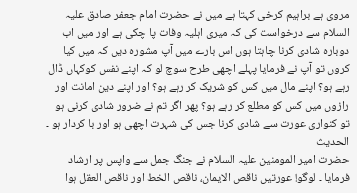مروی ہے براہیم کرخی کہتا ہے میں نے حضرت امام جعفر صادق علیہ السلام سے درخواست کی کہ میری اہلیہ وفات پا چکی ہے اور میں اب دوبارہ شادی کرنا چاہتا ہوں اس بارے میں آپ مشورہ دیں کہ میں کیا کروں تو آپ نے فرمایا پہلے اچھی طرح سوچ لو کہ اپنے نفس کوکہاں ڈال رہے ہو؟ اپنے مال میں کس کو شریک کر رہے ہو؟ اور اپنے دین امانت اور رازوں میں کس کو مطلع کر رہے ہو؟ پھر اگر تم نے ضرور شادی کرنی ہو تو کنواری عورت سے شادی کرنا جس کی شہرت اچھی ہو اور با کردار ہو ۔ الحدیث
حضرت امیر المومنین علیہ السلام نے جنگ جمل سے واپس پر ارشاد فرمایا ۔ لوگو! عورتیں ناقص الایمان، ناقص الخط اور ناقص العقل ہوا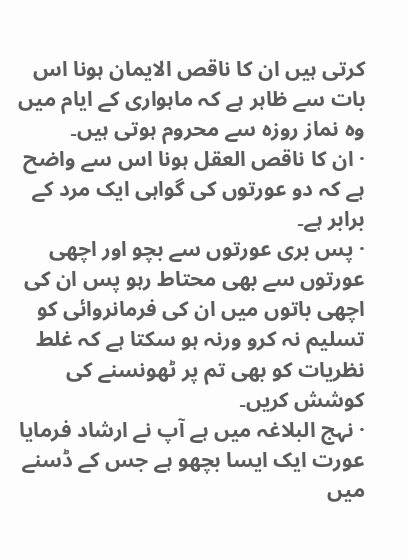کرتی ہیں ان کا ناقص الایمان ہونا اس بات سے ظاہر ہے کہ ماہواری کے ایام میں وہ نماز روزہ سے محروم ہوتی ہیں۔
· ان کا ناقص العقل ہونا اس سے واضح ہے کہ دو عورتوں کی گواہی ایک مرد کے برابر ہے۔
· پس بری عورتوں سے بچو اور اچھی عورتوں سے بھی محتاط رہو پس ان کی اچھی باتوں میں ان کی فرمانروائی کو تسلیم نہ کرو ورنہ ہو سکتا ہے کہ غلط نظریات کو بھی تم پر ٹھونسنے کی کوشش کریں۔
· نہج البلاغہ میں ہے آپ نے ارشاد فرمایا عورت ایک ایسا بچھو ہے جس کے ڈسنے میں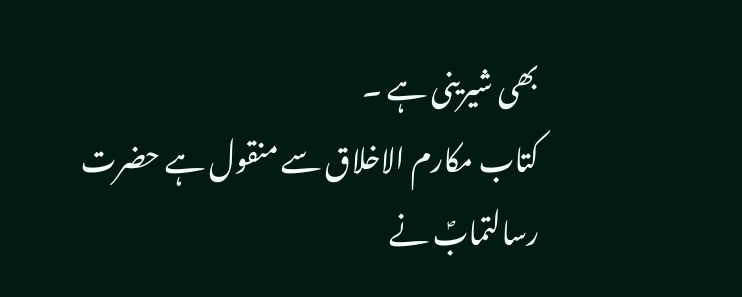بھی شیرینی ہے ۔
کتاب مکارم الاخلاق سے منقول ہے حضرت رسالتمابؐ نے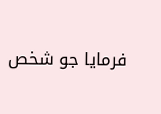فرمایا جو شخص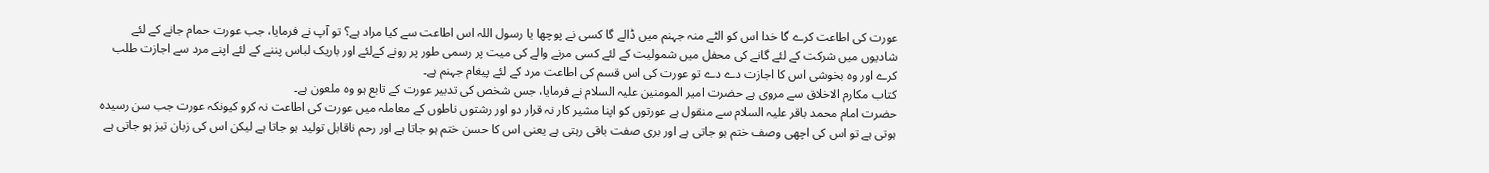عورت کی اطاعت کرے گا خدا اس کو الٹے منہ جہنم میں ڈالے گا کسی نے پوچھا یا رسول اللہ اس اطاعت سے کیا مراد ہے؟ تو آپ نے فرمایا، جب عورت حمام جانے کے لئے شادیوں میں شرکت کے لئے گانے کی محفل میں شمولیت کے لئے کسی مرنے والے کی میت پر رسمی طور پر رونے کےلئے اور باریک لباس پننے کے لئے اپنے مرد سے اجازت طلب کرے اور وہ بخوشی اس کا اجازت دے دے تو عورت کی اس قسم کی اطاعت مرد کے لئے پیغام جہنم ہے۔
کتاب مکارم الاخلاق سے مروی ہے حضرت امیر المومنین علیہ السلام نے فرمایا، جس شخص کی تدبیر عورت کے تابع ہو وہ ملعون ہے۔
حضرت امام محمد باقر علیہ السلام سے منقول ہے عورتوں کو اپنا مشیر کار نہ قرار دو اور رشتوں ناطوں کے معاملہ میں عورت کی اطاعت نہ کرو کیونکہ عورت جب سن رسیدہ ہوتی ہے تو اس کی اچھی وصف ختم ہو جاتی ہے اور بری صفت باقی رہتی ہے یعنی اس کا حسن ختم ہو جاتا ہے اور رحم ناقابل تولید ہو جاتا ہے لیکن اس کی زبان تیز ہو جاتی ہے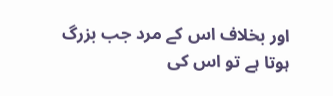اور بخلاف اس کے مرد جب بزرگ ہوتا ہے تو اس کی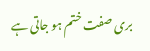بری صفت ختم ہو جاتی ہے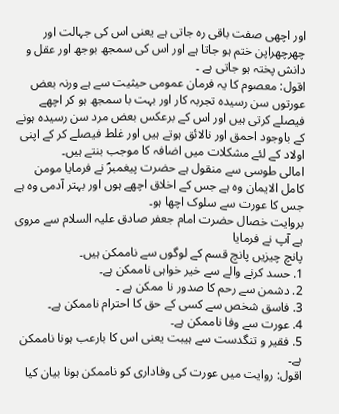اور اچھی صفت باقی رہ جاتی ہے یعنی اس کی جہالت اور چھرچھراپن ختم ہو جاتا ہے اور اس کی سمجھ بوجھ اور عقل و دانش پختہ ہو جاتی ہے ۔
اقول: معصوم کا یہ فرمان عمومی حیثیت سے ہے ورنہ بعض عورتوں سن رسیدہ تجربہ کار اور بہت با سمجھ ہو کر اچھے فیصلے کرتی ہیں اور اس کے برعکس بعض مرد سن رسیدہ ہونے کے باوجود احمق اور نالائق ہوتے ہیں اور غلط فیصلے کر کے اپنی اولاد کے لئے مشکلات میں اضافہ کا موجب بنتے ہیں۔
امالی طوسی سے منقول ہے حضرت پیغمبرؐ نے فرمایا مومن کامل الایمان وہ ہے جس کے اخلاق اچھے ہوں اور بہتر آدمی وہ ہے جس کا عورت سے سلوک اچھا ہو۔
بروایت خصال حضرت امام جعفر صادق علیہ السلام سے مروی ہے آپ نے فرمایا
پانچ چیزیں پانچ قسم کے لوگوں سے ناممکن ہیں۔
1. حسد کرنے والے سے خیر خواہی ناممکن ہے۔
2. دشمن سے رحم کا صدور نا ممکن ہے ۔
3. فاسق شخص سے کسی کے حق کا احترام ناممکن ہے۔
4. عورت سے وفا ناممکن ہے۔
5. فقیر و تنگدست سے ہیبت یعنی اس کا بارعب ہونا ناممکن ہے۔
اقول: روایت میں عورت کی وفاداری کو ناممکن ہونا بیان کیا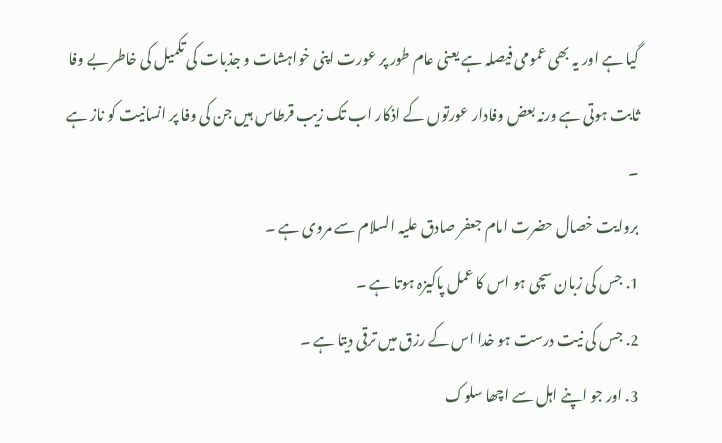گیا ہے اور یہ بھی عمومی فیصلہ ہے یعنی عام طور پر عورت اپنی خواہشات و جذبات کی تکمیل کی خاطر بے وفا ثابت ہوتی ہے ورنہ بعض وفادار عورتوں کے اذکار اب تک زیب قرطاس ہیں جن کی وفا پر انسانیت کو ناز ہے ۔
بروایت خصال حضرت امام جعفر صادق علیہ السلام سے مروی ہے ۔
1. جس کی زبان سچی ہو اس کا عمل پاکیزہ ہوتا ہے ۔
2. جس کی نیت درست ہو خدا اس کے رزق میں ترقی دیتا ہے ۔
3. اور جو اپنے اہل سے اچھا سلوک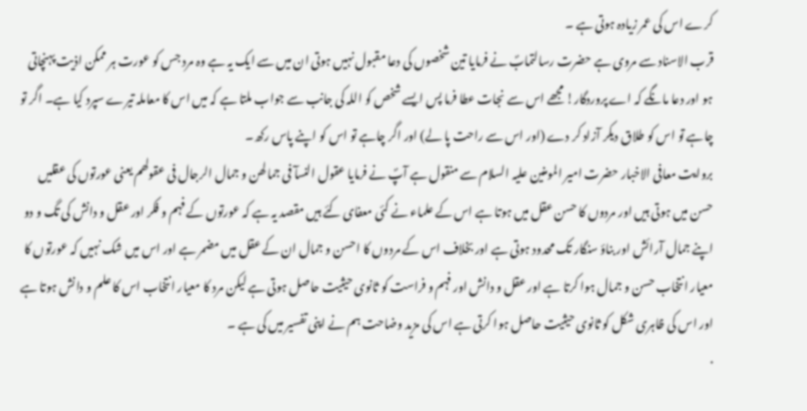کرے اس کی عمر زیادہ ہوتی ہے ۔
قرب الاسناد سے مروی ہے حضرت رسالتمابؐ نے فرمایا تین شخصوں کی دعا مقبول نہیں ہوتی ان میں سے ایک یہ ہے وہ مرد جس کو عورت ہر ممکن اذیت پہنچاتی ہو اور دعا مانگے کہ اے پروردگار! مجھے اس سے نجات عطا فرما پس ایسے شخص کو اللہ کی جانب سے جواب ملتا ہے کہ میں اس کا معاملہ تیرے سپرد کیا ہے۔ اگر تو چاہے تو اس کو طلاق دیکر آزاد کر دے (اور اس سے راحت پا لے) اور اگر چاہے تو اس کو اپنے پاس رکھ۔
بروایت معافی الاخبار حضرت امیر المومنین علیہ السلام سے منقول ہے آپؐ نے فرمایا عقول النسآ فی جما لھن و جمال الرجال فی عقولھم یعنی عورتوں کی عقلیں حسن میں ہوتی ہیں اور مردوں کا حسن عقل میں ہوتا ہے اس کے علماء نے کئی معفای کئے ہیں مقصد یہ ہے کہ عورتوں کے فہم و فکر اور عقل و دانش کی تگ و دو اپنے جمال آرائش اور بناؤ سنگار تک محدود ہوتی ہے اور بخلاف اس کے مردوں کا احسن و جمال ان کے عقل میں مضمر ہے اور اس میں شک نہیں کہ عورتوں کا معیار انتخاب حسن و جمال ہوا کرتا ہے اور عقل و دانش اور فہم و فراست کو ثانوی حیثیت حاصل ہوتی ہے لیکن مرد کا معیار انتخاب اس کا علم و دانش ہوتا ہے اور اس کی ظاہری شکل کو ثانوی حیثیت حاصل ہوا کرتی ہے اس کی مزید وضاحت ہم نے اپنی تفسیر میں کی ہے ۔
·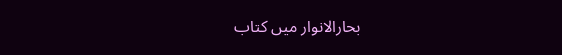بحارالانوار میں کتاب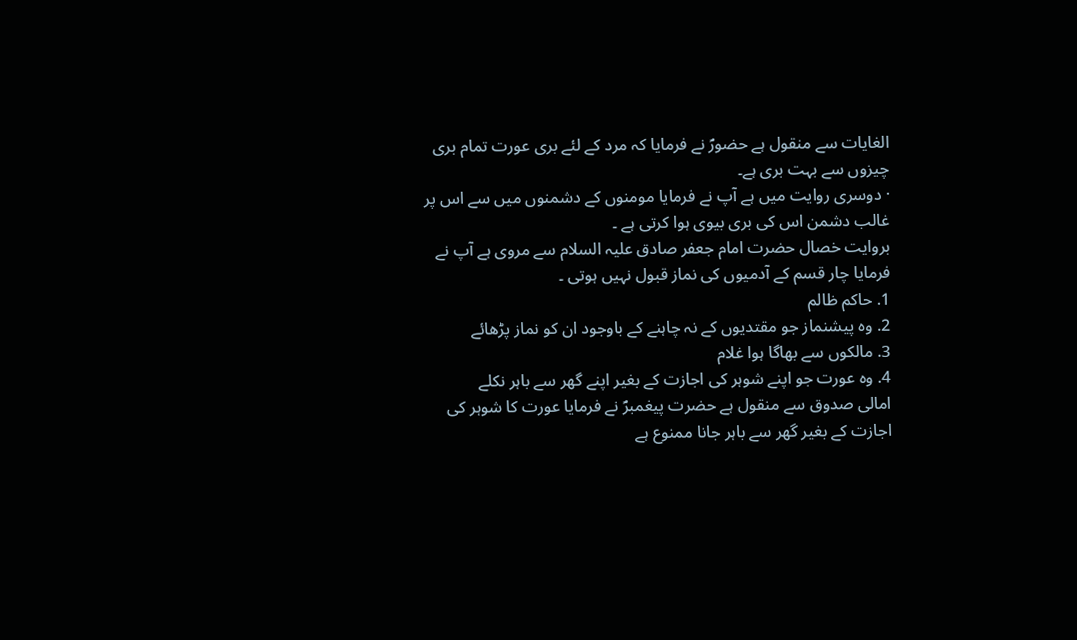الغایات سے منقول ہے حضورؐ نے فرمایا کہ مرد کے لئے بری عورت تمام بری چیزوں سے بہت بری ہے۔
· دوسری روایت میں ہے آپ نے فرمایا مومنوں کے دشمنوں میں سے اس پر غالب دشمن اس کی بری بیوی ہوا کرتی ہے ۔
بروایت خصال حضرت امام جعفر صادق علیہ السلام سے مروی ہے آپ نے فرمایا چار قسم کے آدمیوں کی نماز قبول نہیں ہوتی ۔
1. حاکم ظالم
2. وہ پیشنماز جو مقتدیوں کے نہ چاہنے کے باوجود ان کو نماز پڑھائے
3. مالکوں سے بھاگا ہوا غلام
4. وہ عورت جو اپنے شوہر کی اجازت کے بغیر اپنے گھر سے باہر نکلے
امالی صدوق سے منقول ہے حضرت پیغمبرؐ نے فرمایا عورت کا شوہر کی اجازت کے بغیر گھر سے باہر جانا ممنوع ہے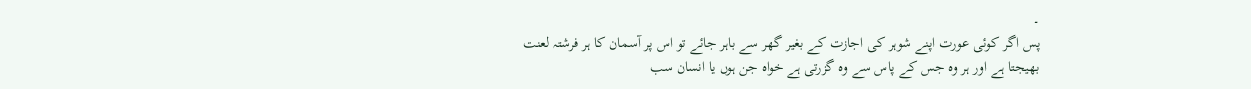۔
پس اگر کوئی عورت اپنے شوہر کی اجازت کے بغیر گھر سے باہر جائے تو اس پر آسمان کا ہر فرشتہ لعنت بھیجتا ہے اور ہر وہ جس کے پاس سے وہ گزرتی ہے خواہ جن ہوں یا انسان سب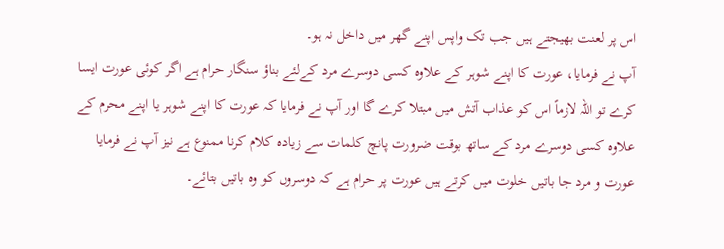اس پر لعنت بھیجتے ہیں جب تک واپس اپنے گھر میں داخل نہ ہو۔
آپ نے فرمایا، عورت کا اپنے شوہر کے علاوہ کسی دوسرے مرد کےلئے بناؤ سنگار حرام ہے اگر کوئی عورت ایسا کرے تو اللہ لازماً اس کو عذاب آتش میں مبتلا کرے گا اور آپ نے فرمایا کہ عورت کا اپنے شوہر یا اپنے محرم کے علاوہ کسی دوسرے مرد کے ساتھ بوقت ضرورت پانچ کلمات سے زیادہ کلام کرنا ممنوع ہے نیز آپ نے فرمایا عورت و مرد جا باتیں خلوت میں کرتے ہیں عورت پر حرام ہے کہ دوسروں کو وہ باتیں بتائے۔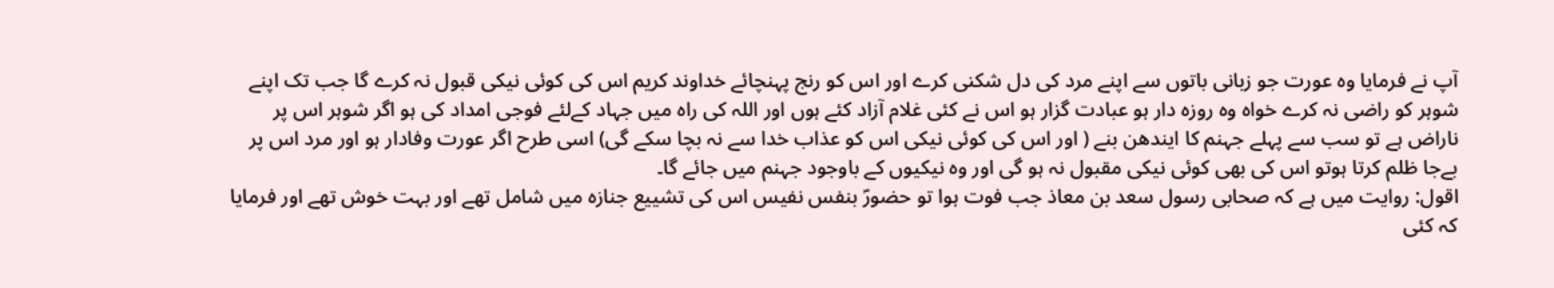آپ نے فرمایا وہ عورت جو زبانی باتوں سے اپنے مرد کی دل شکنی کرے اور اس کو رنج پہنچائے خداوند کریم اس کی کوئی نیکی قبول نہ کرے گا جب تک اپنے شوہر کو راضی نہ کرے خواہ وہ روزہ دار ہو عبادت گزار ہو اس نے کئی غلام آزاد کئے ہوں اور اللہ کی راہ میں جہاد کےلئے فوجی امداد کی ہو اگر شوہر اس پر ناراض ہے تو سب سے پہلے جہنم کا ایندھن بنے ( اور اس کی کوئی نیکی اس کو عذاب خدا سے نہ بچا سکے گی) اسی طرح اگر عورت وفادار ہو اور مرد اس پر بےجا ظلم کرتا ہوتو اس کی بھی کوئی نیکی مقبول نہ ہو گی اور وہ نیکیوں کے باوجود جہنم میں جائے گا۔
اقول: روایت میں ہے کہ صحابی رسول سعد بن معاذ جب فوت ہوا تو حضورؐ بنفس نفیس اس کی تشییع جنازہ میں شامل تھے اور بہت خوش تھے اور فرمایا کہ کئی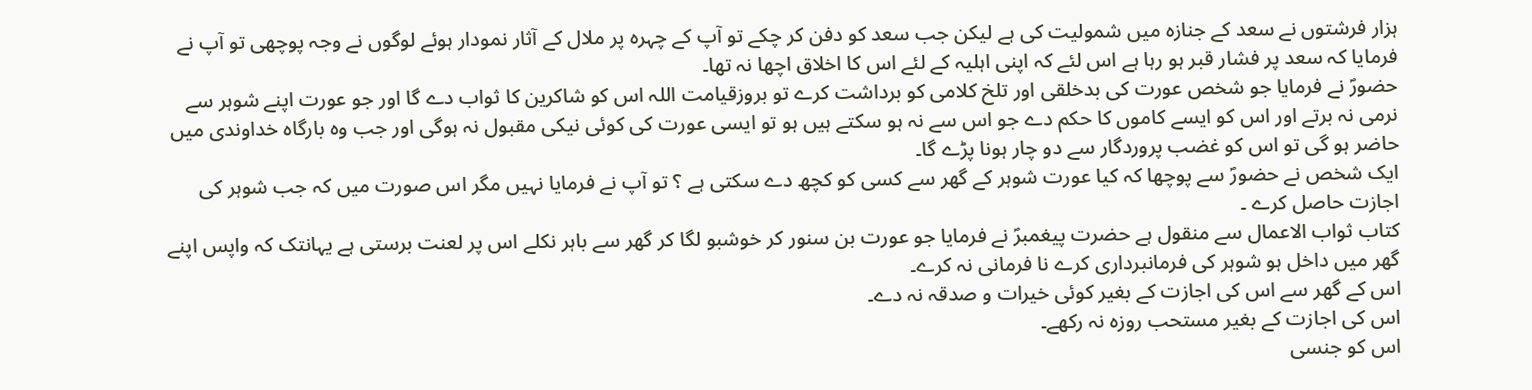ہزار فرشتوں نے سعد کے جنازہ میں شمولیت کی ہے لیکن جب سعد کو دفن کر چکے تو آپ کے چہرہ پر ملال کے آثار نمودار ہوئے لوگوں نے وجہ پوچھی تو آپ نے فرمایا کہ سعد پر فشار قبر ہو رہا ہے اس لئے کہ اپنی اہلیہ کے لئے اس کا اخلاق اچھا نہ تھا۔
حضورؐ نے فرمایا جو شخص عورت کی بدخلقی اور تلخ کلامی کو برداشت کرے تو بروزقیامت اللہ اس کو شاکرین کا ثواب دے گا اور جو عورت اپنے شوہر سے نرمی نہ برتے اور اس کو ایسے کاموں کا حکم دے جو اس سے نہ ہو سکتے ہیں ہو تو ایسی عورت کی کوئی نیکی مقبول نہ ہوگی اور جب وہ بارگاہ خداوندی میں حاضر ہو گی تو اس کو غضب پروردگار سے دو چار ہونا پڑے گا۔
ایک شخص نے حضورؐ سے پوچھا کہ کیا عورت شوہر کے گھر سے کسی کو کچھ دے سکتی ہے ؟ تو آپ نے فرمایا نہیں مگر اس صورت میں کہ جب شوہر کی اجازت حاصل کرے ۔
کتاب ثواب الاعمال سے منقول ہے حضرت پیغمبرؐ نے فرمایا جو عورت بن سنور کر خوشبو لگا کر گھر سے باہر نکلے اس پر لعنت برستی ہے یہانتک کہ واپس اپنے گھر میں داخل ہو شوہر کی فرمانبرداری کرے نا فرمانی نہ کرے۔
اس کے گھر سے اس کی اجازت کے بغیر کوئی خیرات و صدقہ نہ دے۔
اس کی اجازت کے بغیر مستحب روزہ نہ رکھے۔
اس کو جنسی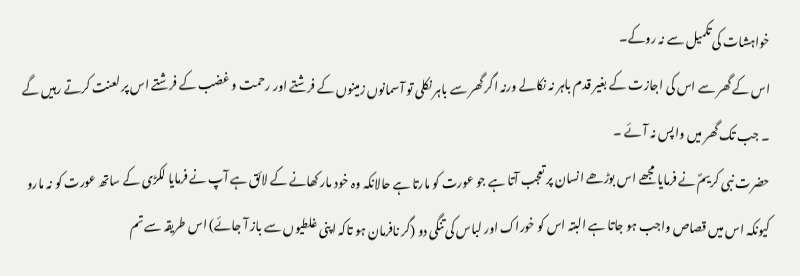خواہشات کی تکمیل سے نہ روکے۔
اس کے گھر سے اس کی اجازت کے بغیر قدم باہر نہ نکالے ورنہ اگر گھر سے باہر نکلی تو آسمانوں زمینوں کے فرشتے اور رحمت و غضب کے فرشتے اس پر لعنت کرتے رہیں گے ۔ جب تک گھر میں واپس نہ آئے ۔
حضرت نبی کریمؐ نے فرمایا مجھے اس بوڑھے انسان پر تعجب آتا ہے جو عورت کو مارتا ہے حالانکہ وہ خود مار کھانے کے لائق ہے آپ نے فرمایا لکڑی کے ساتھ عورت کو نہ مارو کیونکہ اس میں قصاص واجب ہو جاتا ہے البتہ اس کو خوراک اور لباس کی تنگی دو (گر نافرمان ہو تاکہ اپنی غلطیوں سے باز آ جائے) اس طریقہ سے تم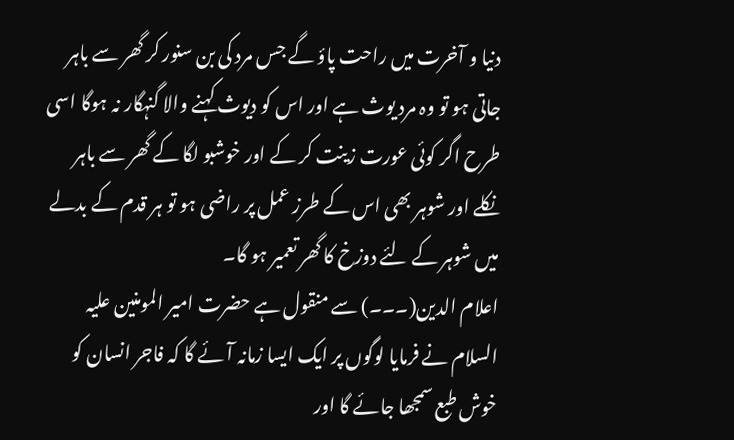دنیا و آخرت میں راحت پاؤ گے جس مرد کی بن سنور کر گھر سے باہر جاتی ہو تو وہ مرد یوث ہے اور اس کو دیوث کہنے والا گنہگار نہ ہوگا اسی طرح اگر کوئی عورت زینت کر کے اور خوشبو لگا کے گھر سے باہر نکلے اور شوہر بھی اس کے طرز عمل پر راضی ہو تو ہر قدم کے بدلے میں شوہر کے لئے دوزخ کا گھر تعمیر ہو گا۔
اعلام الدین(۔۔۔) سے منقول ہے حضرت امیر المومنین علیہ السلام نے فرمایا لوگوں پر ایک ایسا زمانہ آئے گا کہ فاجر انسان کو خوش طبع سمجھا جائے گا اور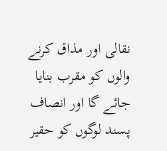نقالی اور مذاق کرنے والوں کو مقرب بنایا جائے گا اور انصاف پسند لوگوں کو حقیر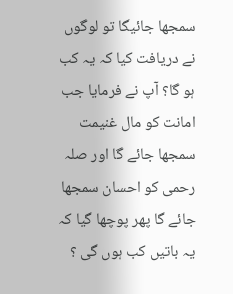سمجھا جائیگا تو لوگوں نے دریافت کیا کہ یہ کب ہو گا؟ آپ نے فرمایا جب امانت کو مال غنیمت سمجھا جائے گا اور صلہ رحمی کو احسان سمجھا جائے گا پھر پوچھا گیا کہ یہ باتیں کب ہوں گی ؟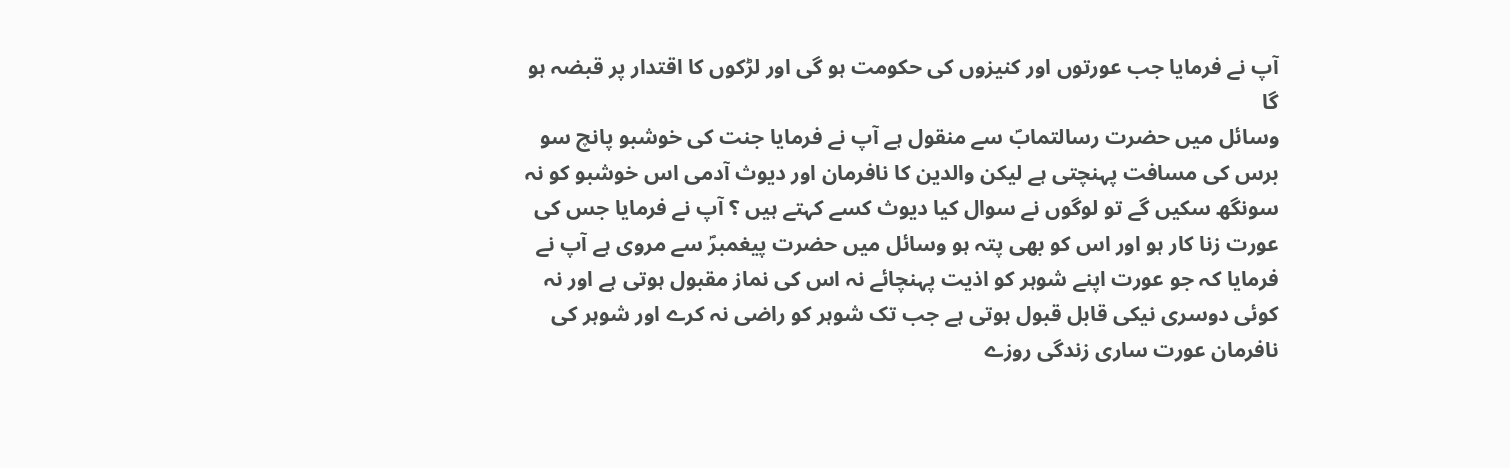آپ نے فرمایا جب عورتوں اور کنیزوں کی حکومت ہو گی اور لڑکوں کا اقتدار پر قبضہ ہو گا
وسائل میں حضرت رسالتمابؐ سے منقول ہے آپ نے فرمایا جنت کی خوشبو پانچ سو برس کی مسافت پہنچتی ہے لیکن والدین کا نافرمان اور دیوث آدمی اس خوشبو کو نہ سونگھ سکیں گے تو لوگوں نے سوال کیا دیوث کسے کہتے ہیں ؟ آپ نے فرمایا جس کی عورت زنا کار ہو اور اس کو بھی پتہ ہو وسائل میں حضرت پیغمبرؐ سے مروی ہے آپ نے فرمایا کہ جو عورت اپنے شوہر کو اذیت پہنچائے نہ اس کی نماز مقبول ہوتی ہے اور نہ کوئی دوسری نیکی قابل قبول ہوتی ہے جب تک شوہر کو راضی نہ کرے اور شوہر کی نافرمان عورت ساری زندگی روزے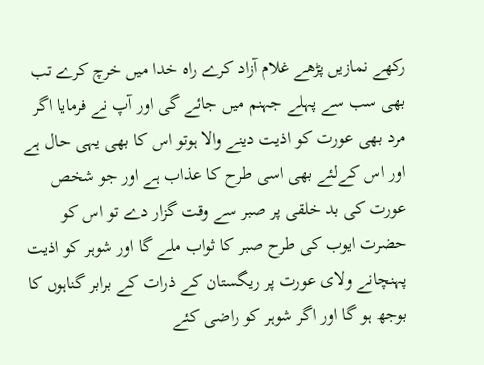رکھے نمازیں پڑھے غلام آزاد کرے راہ خدا میں خرچ کرے تب بھی سب سے پہلے جہنم میں جائے گی اور آپ نے فرمایا اگر مرد بھی عورت کو اذیت دینے والا ہوتو اس کا بھی یہی حال ہے اور اس کےلئے بھی اسی طرح کا عذاب ہے اور جو شخص عورت کی بد خلقی پر صبر سے وقت گزار دے تو اس کو حضرت ایوب کی طرح صبر کا ثواب ملے گا اور شوہر کو اذیت پہنچانے ولای عورت پر ریگستان کے ذرات کے برابر گناہوں کا بوجھ ہو گا اور اگر شوہر کو راضی کئے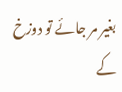بغیر مر جائے تو دوزخ کے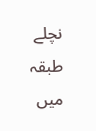نچلے طبقہ میں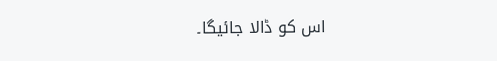اس کو ڈالا جائیگا۔